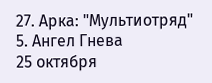27. Арка: "Мультиотряд" 5. Ангел Гнева
25 октября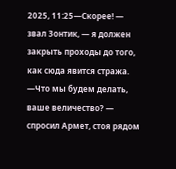2025, 11:25—Скорее! — звал Зонтик, — я должен закрыть проходы до того, как сюда явится стража.
—Что мы будем делать, ваше величество? — спросил Армет, стоя рядом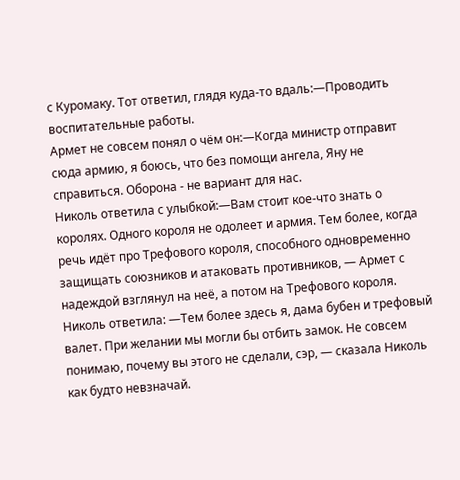с Куромаку. Тот ответил, глядя куда-то вдаль:—Проводить воспитательные работы.
Армет не совсем понял о чём он:—Когда министр отправит сюда армию, я боюсь, что без помощи ангела, Яну не справиться. Оборона - не вариант для нас.
Николь ответила с улыбкой:—Вам стоит кое-что знать о королях. Одного короля не одолеет и армия. Тем более, когда речь идёт про Трефового короля, способного одновременно защищать союзников и атаковать противников, — Армет с надеждой взглянул на неё, а потом на Трефового короля. Николь ответила: —Тем более здесь я, дама бубен и трефовый валет. При желании мы могли бы отбить замок. Не совсем понимаю, почему вы этого не сделали, сэр, — сказала Николь как будто невзначай.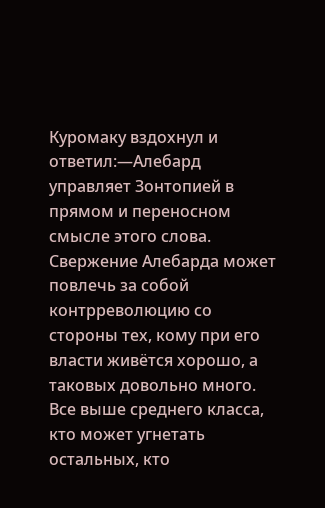Куромаку вздохнул и ответил:—Алебард управляет Зонтопией в прямом и переносном смысле этого слова. Свержение Алебарда может повлечь за собой контрреволюцию со стороны тех, кому при его власти живётся хорошо, а таковых довольно много. Все выше среднего класса, кто может угнетать остальных, кто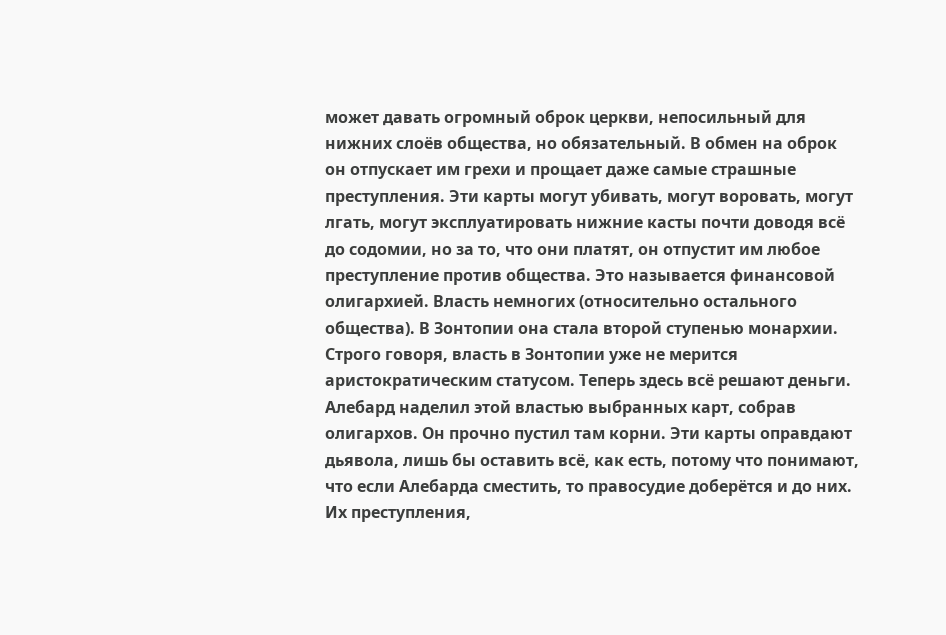может давать огромный оброк церкви, непосильный для нижних слоёв общества, но обязательный. В обмен на оброк он отпускает им грехи и прощает даже самые страшные преступления. Эти карты могут убивать, могут воровать, могут лгать, могут эксплуатировать нижние касты почти доводя всё до содомии, но за то, что они платят, он отпустит им любое преступление против общества. Это называется финансовой олигархией. Власть немногих (относительно остального общества). В Зонтопии она стала второй ступенью монархии. Строго говоря, власть в Зонтопии уже не мерится аристократическим статусом. Теперь здесь всё решают деньги. Алебард наделил этой властью выбранных карт, собрав олигархов. Он прочно пустил там корни. Эти карты оправдают дьявола, лишь бы оставить всё, как есть, потому что понимают, что если Алебарда сместить, то правосудие доберётся и до них. Их преступления,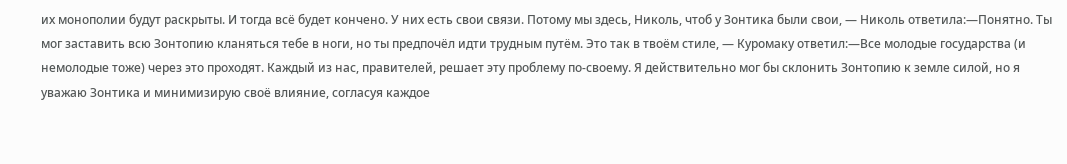их монополии будут раскрыты. И тогда всё будет кончено. У них есть свои связи. Потому мы здесь, Николь, чтоб у Зонтика были свои, — Николь ответила:—Понятно. Ты мог заставить всю Зонтопию кланяться тебе в ноги, но ты предпочёл идти трудным путём. Это так в твоём стиле, — Куромаку ответил:—Все молодые государства (и немолодые тоже) через это проходят. Каждый из нас, правителей, решает эту проблему по-своему. Я действительно мог бы склонить Зонтопию к земле силой, но я уважаю Зонтика и минимизирую своё влияние, согласуя каждое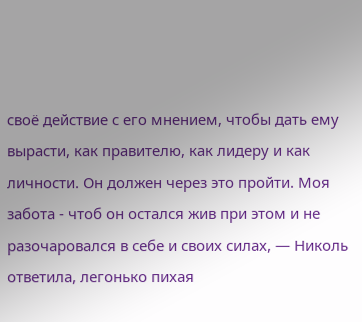своё действие с его мнением, чтобы дать ему вырасти, как правителю, как лидеру и как личности. Он должен через это пройти. Моя забота - чтоб он остался жив при этом и не разочаровался в себе и своих силах, — Николь ответила, легонько пихая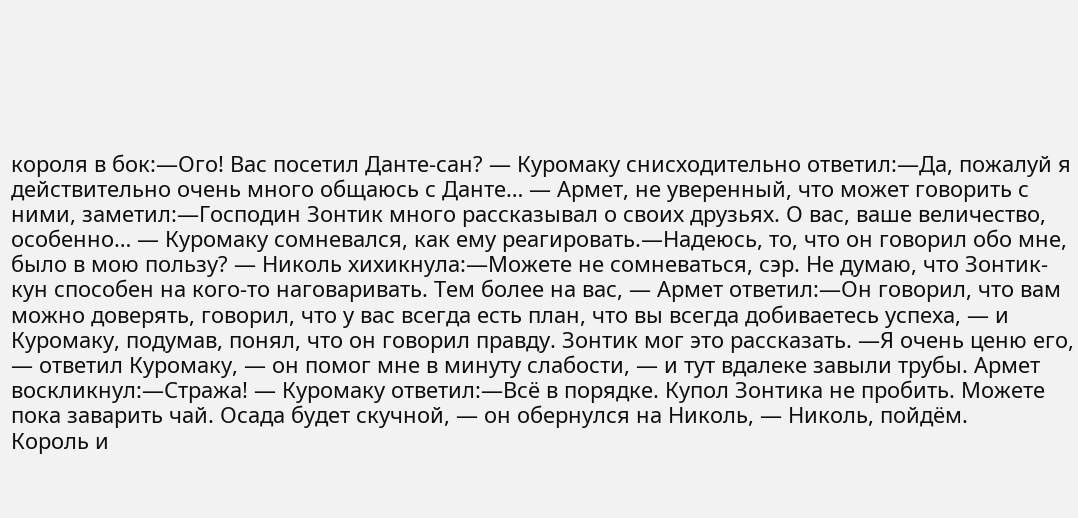короля в бок:—Ого! Вас посетил Данте-сан? — Куромаку снисходительно ответил:—Да, пожалуй я действительно очень много общаюсь с Данте… — Армет, не уверенный, что может говорить с ними, заметил:—Господин Зонтик много рассказывал о своих друзьях. О вас, ваше величество, особенно… — Куромаку сомневался, как ему реагировать.—Надеюсь, то, что он говорил обо мне, было в мою пользу? — Николь хихикнула:—Можете не сомневаться, сэр. Не думаю, что Зонтик-кун способен на кого-то наговаривать. Тем более на вас, — Армет ответил:—Он говорил, что вам можно доверять, говорил, что у вас всегда есть план, что вы всегда добиваетесь успеха, — и Куромаку, подумав, понял, что он говорил правду. Зонтик мог это рассказать. —Я очень ценю его, — ответил Куромаку, — он помог мне в минуту слабости, — и тут вдалеке завыли трубы. Армет воскликнул:—Стража! — Куромаку ответил:—Всё в порядке. Купол Зонтика не пробить. Можете пока заварить чай. Осада будет скучной, — он обернулся на Николь, — Николь, пойдём.
Король и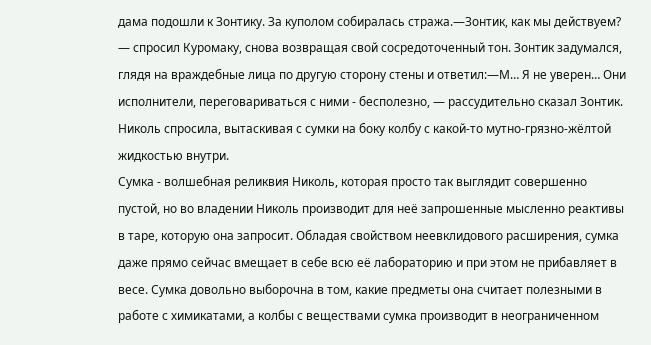дама подошли к Зонтику. За куполом собиралась стража.—Зонтик, как мы действуем? — спросил Куромаку, снова возвращая свой сосредоточенный тон. Зонтик задумался, глядя на враждебные лица по другую сторону стены и ответил:—М… Я не уверен… Они исполнители, переговариваться с ними - бесполезно, — рассудительно сказал Зонтик. Николь спросила, вытаскивая с сумки на боку колбу с какой-то мутно-грязно-жёлтой жидкостью внутри.
Сумка - волшебная реликвия Николь, которая просто так выглядит совершенно пустой, но во владении Николь производит для неё запрошенные мысленно реактивы в таре, которую она запросит. Обладая свойством неевклидового расширения, сумка даже прямо сейчас вмещает в себе всю её лабораторию и при этом не прибавляет в весе. Сумка довольно выборочна в том, какие предметы она считает полезными в работе с химикатами, а колбы с веществами сумка производит в неограниченном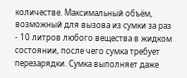количестве. Максимальный объём, возможный для вызова из сумки за раз - 10 литров любого вещества в жидком состоянии, после чего сумка требует перезарядки. Сумка выполняет даже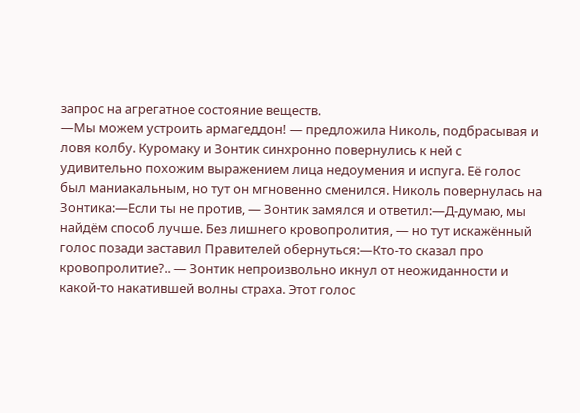запрос на агрегатное состояние веществ.
—Мы можем устроить армагеддон! — предложила Николь, подбрасывая и ловя колбу. Куромаку и Зонтик синхронно повернулись к ней с удивительно похожим выражением лица недоумения и испуга. Её голос был маниакальным, но тут он мгновенно сменился. Николь повернулась на Зонтика:—Если ты не против, — Зонтик замялся и ответил:—Д-думаю, мы найдём способ лучше. Без лишнего кровопролития, — но тут искажённый голос позади заставил Правителей обернуться:—Кто-то сказал про кровопролитие?.. — Зонтик непроизвольно икнул от неожиданности и какой-то накатившей волны страха. Этот голос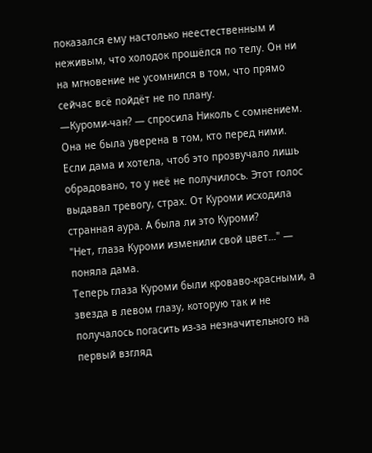показался ему настолько неестественным и неживым, что холодок прошёлся по телу. Он ни на мгновение не усомнился в том, что прямо сейчас всё пойдёт не по плану.
—Куроми-чан? — спросила Николь с сомнением. Она не была уверена в том, кто перед ними. Если дама и хотела, чтоб это прозвучало лишь обрадовано, то у неё не получилось. Этот голос выдавал тревогу, страх. От Куроми исходила странная аура. А была ли это Куроми?
"Нет, глаза Куроми изменили свой цвет…" — поняла дама.
Теперь глаза Куроми были кроваво-красными, а звезда в левом глазу, которую так и не получалось погасить из-за незначительного на первый взгляд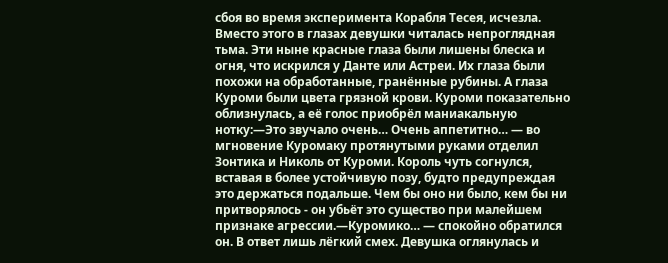сбоя во время эксперимента Корабля Тесея, исчезла. Вместо этого в глазах девушки читалась непроглядная тьма. Эти ныне красные глаза были лишены блеска и огня, что искрился у Данте или Астреи. Их глаза были похожи на обработанные, гранённые рубины. А глаза Куроми были цвета грязной крови. Куроми показательно облизнулась, а её голос приобрёл маниакальную нотку:—Это звучало очень… Очень аппетитно… — во мгновение Куромаку протянутыми руками отделил Зонтика и Николь от Куроми. Король чуть согнулся, вставая в более устойчивую позу, будто предупреждая это держаться подальше. Чем бы оно ни было, кем бы ни притворялось - он убьёт это существо при малейшем признаке агрессии.—Куромико… — спокойно обратился он. В ответ лишь лёгкий смех. Девушка оглянулась и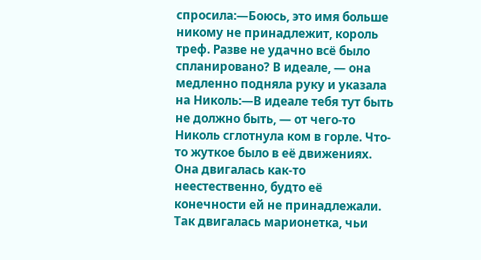спросила:—Боюсь, это имя больше никому не принадлежит, король треф. Разве не удачно всё было спланировано? В идеале, — она медленно подняла руку и указала на Николь:—В идеале тебя тут быть не должно быть, — от чего-то Николь сглотнула ком в горле. Что-то жуткое было в её движениях. Она двигалась как-то неестественно, будто её конечности ей не принадлежали. Так двигалась марионетка, чьи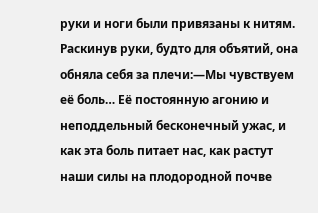руки и ноги были привязаны к нитям. Раскинув руки, будто для объятий, она обняла себя за плечи:—Мы чувствуем её боль… Её постоянную агонию и неподдельный бесконечный ужас, и как эта боль питает нас, как растут наши силы на плодородной почве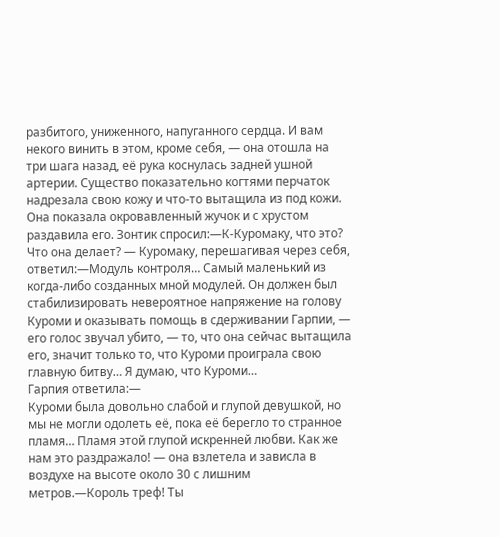разбитого, униженного, напуганного сердца. И вам некого винить в этом, кроме себя, — она отошла на три шага назад, её рука коснулась задней ушной артерии. Существо показательно когтями перчаток надрезала свою кожу и что-то вытащила из под кожи. Она показала окровавленный жучок и с хрустом раздавила его. Зонтик спросил:—К-Куромаку, что это? Что она делает? — Куромаку, перешагивая через себя, ответил:—Модуль контроля… Самый маленький из когда-либо созданных мной модулей. Он должен был стабилизировать невероятное напряжение на голову Куроми и оказывать помощь в сдерживании Гарпии, — его голос звучал убито, — то, что она сейчас вытащила его, значит только то, что Куроми проиграла свою главную битву… Я думаю, что Куроми…
Гарпия ответила:—
Куроми была довольно слабой и глупой девушкой, но мы не могли одолеть её, пока её берегло то странное пламя… Пламя этой глупой искренней любви. Как же нам это раздражало! — она взлетела и зависла в воздухе на высоте около 30 с лишним метров.—Король треф! Ты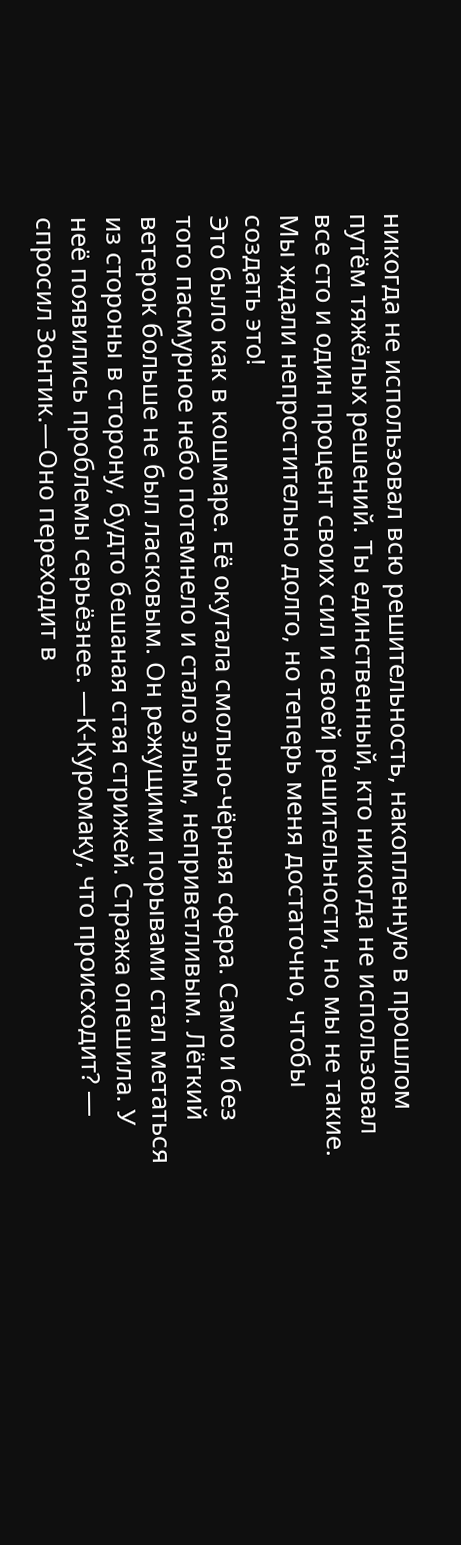никогда не использовал всю решительность, накопленную в прошлом путём тяжёлых решений. Ты единственный, кто никогда не использовал все сто и один процент своих сил и своей решительности, но мы не такие. Мы ждали непростительно долго, но теперь меня достаточно, чтобы создать это!
Это было как в кошмаре. Её окутала смольно-чёрная сфера. Само и без того пасмурное небо потемнело и стало злым, неприветливым. Лёгкий ветерок больше не был ласковым. Он режущими порывами стал метаться из стороны в сторону, будто бешаная стая стрижей. Стража опешила. У неё появились проблемы серьёзнее. —К-Куромаку, что происходит? — спросил Зонтик.—Оно переходит в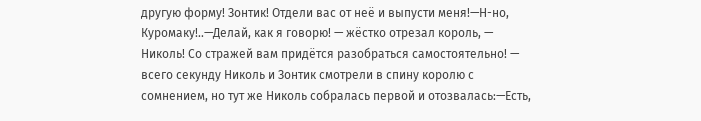другую форму! Зонтик! Отдели вас от неё и выпусти меня!—Н-но, Куромаку!..—Делай, как я говорю! — жёстко отрезал король, — Николь! Со стражей вам придётся разобраться самостоятельно! — всего секунду Николь и Зонтик смотрели в спину королю с сомнением, но тут же Николь собралась первой и отозвалась:—Есть,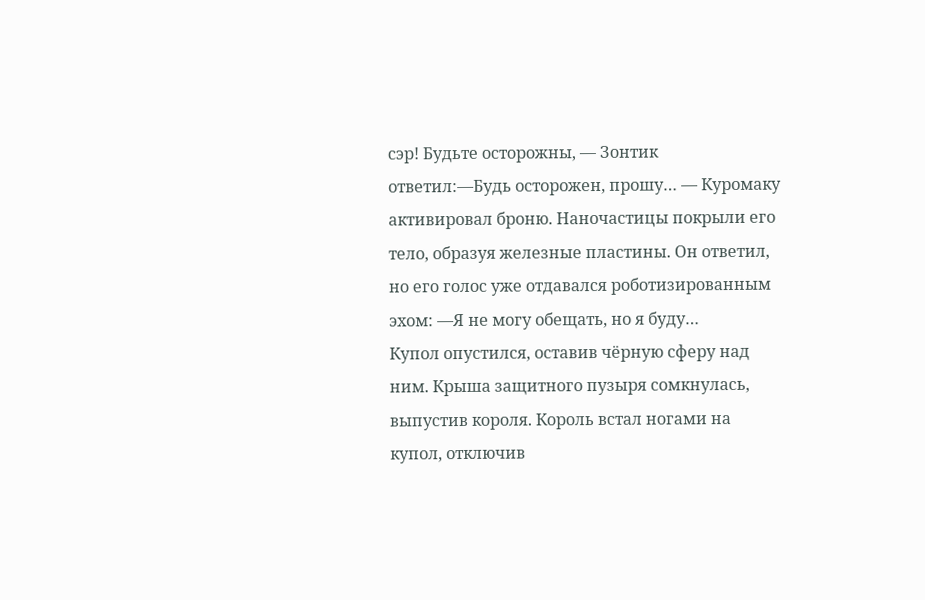сэр! Будьте осторожны, — Зонтик ответил:—Будь осторожен, прошу… — Куромаку активировал броню. Наночастицы покрыли его тело, образуя железные пластины. Он ответил, но его голос уже отдавался роботизированным эхом: —Я не могу обещать, но я буду…
Купол опустился, оставив чёрную сферу над ним. Крыша защитного пузыря сомкнулась, выпустив короля. Король встал ногами на купол, отключив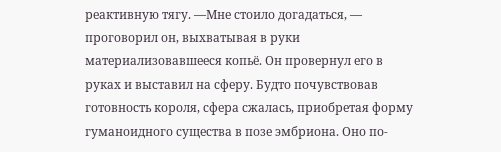реактивную тягу. —Мне стоило догадаться, — проговорил он, выхватывая в руки материализовавшееся копьё. Он провернул его в руках и выставил на сферу. Будто почувствовав готовность короля, сфера сжалась, приобретая форму гуманоидного существа в позе эмбриона. Оно по-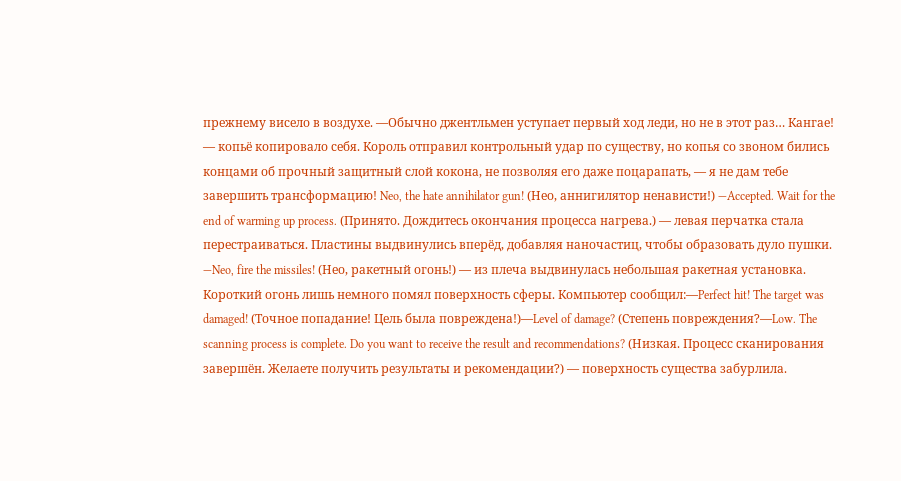прежнему висело в воздухе. —Обычно джентльмен уступает первый ход леди, но не в этот раз… Кангае! — копьё копировало себя. Король отправил контрольный удар по существу, но копья со звоном бились концами об прочный защитный слой кокона, не позволяя его даже поцарапать, — я не дам тебе завершить трансформацию! Neo, the hate annihilator gun! (Нео, аннигилятор ненависти!) —Accepted. Wait for the end of warming up process. (Принято. Дождитесь окончания процесса нагрева.) — левая перчатка стала перестраиваться. Пластины выдвинулись вперёд, добавляя наночастиц, чтобы образовать дуло пушки. —Neo, fire the missiles! (Нео, ракетный огонь!) — из плеча выдвинулась небольшая ракетная установка. Короткий огонь лишь немного помял поверхность сферы. Компьютер сообщил:—Perfect hit! The target was damaged! (Точное попадание! Цель была повреждена!)—Level of damage? (Степень повреждения?—Low. The scanning process is complete. Do you want to receive the result and recommendations? (Низкая. Процесс сканирования завершён. Желаете получить результаты и рекомендации?) — поверхность существа забурлила.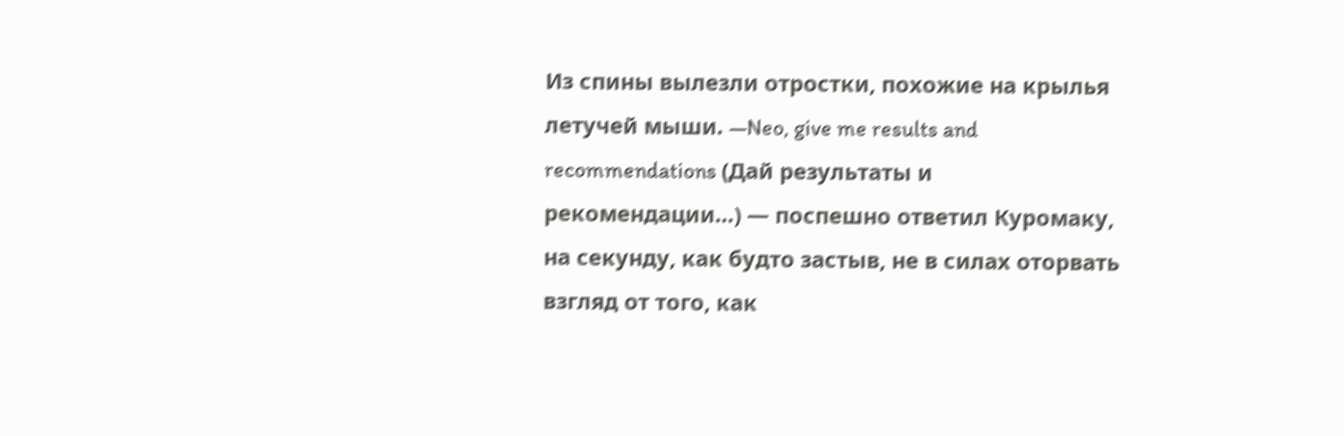Из спины вылезли отростки, похожие на крылья летучей мыши. —Neo, give me results and recommendations (Дай результаты и рекомендации…) — поспешно ответил Куромаку, на секунду, как будто застыв, не в силах оторвать взгляд от того, как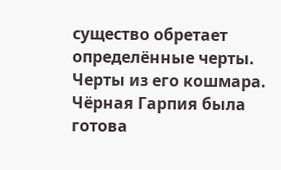существо обретает определённые черты. Черты из его кошмара. Чёрная Гарпия была готова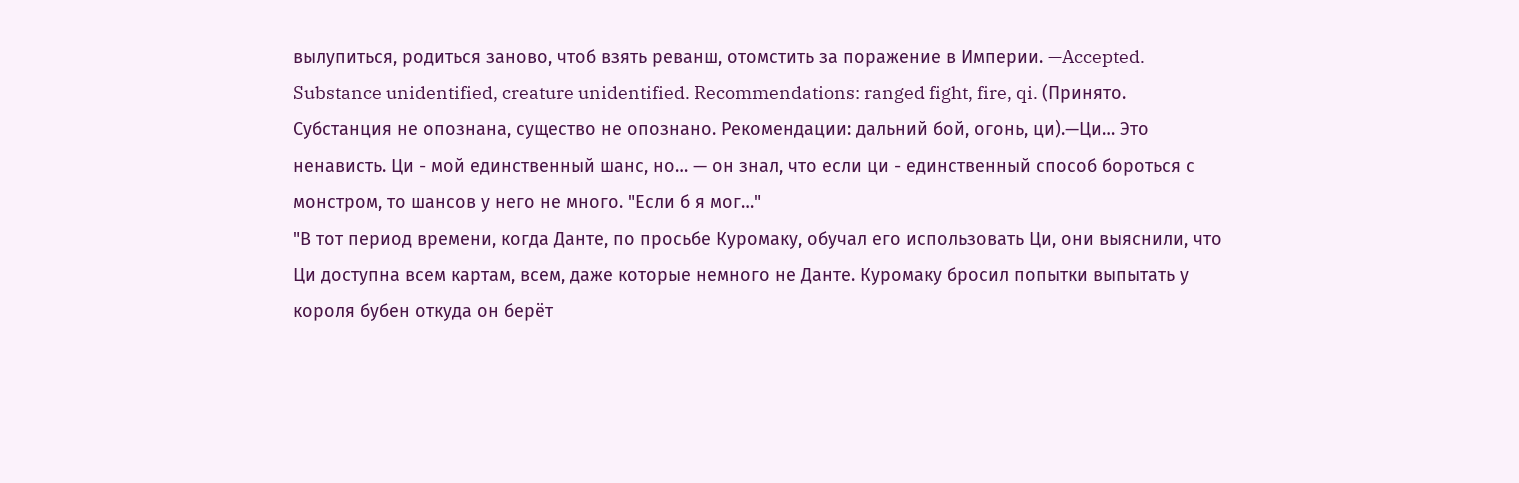вылупиться, родиться заново, чтоб взять реванш, отомстить за поражение в Империи. —Accepted. Substance unidentified, creature unidentified. Recommendations: ranged fight, fire, qi. (Принято. Субстанция не опознана, существо не опознано. Рекомендации: дальний бой, огонь, ци).—Ци… Это ненависть. Ци - мой единственный шанс, но… — он знал, что если ци - единственный способ бороться с монстром, то шансов у него не много. "Если б я мог…"
"В тот период времени, когда Данте, по просьбе Куромаку, обучал его использовать Ци, они выяснили, что Ци доступна всем картам, всем, даже которые немного не Данте. Куромаку бросил попытки выпытать у короля бубен откуда он берёт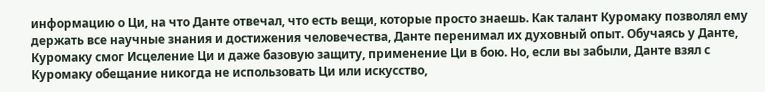информацию о Ци, на что Данте отвечал, что есть вещи, которые просто знаешь. Как талант Куромаку позволял ему держать все научные знания и достижения человечества, Данте перенимал их духовный опыт. Обучаясь у Данте, Куромаку смог Исцеление Ци и даже базовую защиту, применение Ци в бою. Но, если вы забыли, Данте взял с Куромаку обещание никогда не использовать Ци или искусство,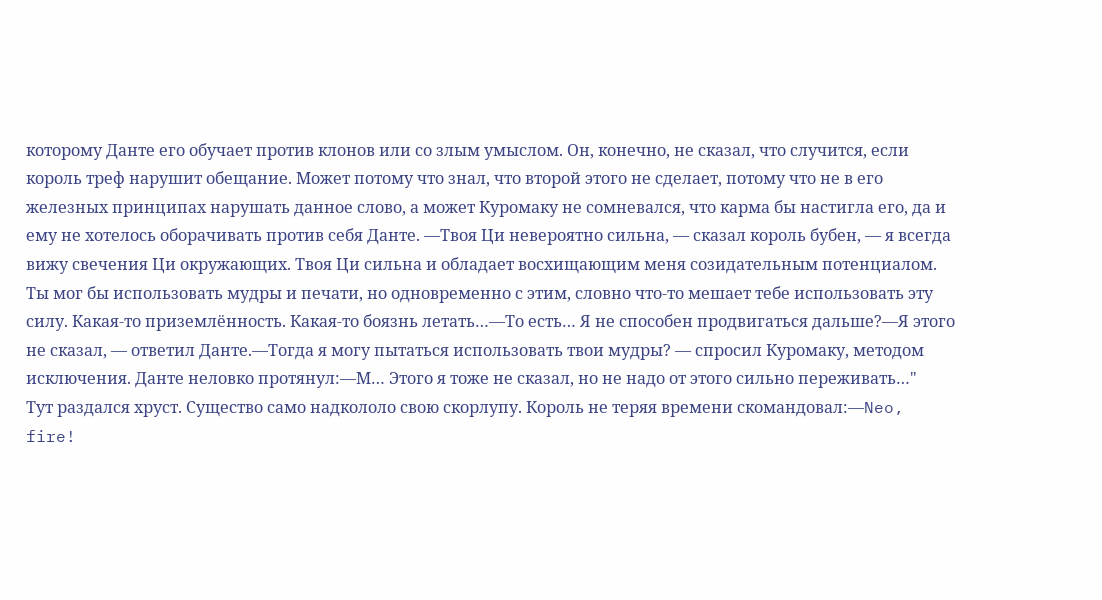которому Данте его обучает против клонов или со злым умыслом. Он, конечно, не сказал, что случится, если король треф нарушит обещание. Может потому что знал, что второй этого не сделает, потому что не в его железных принципах нарушать данное слово, а может Куромаку не сомневался, что карма бы настигла его, да и ему не хотелось оборачивать против себя Данте. —Твоя Ци невероятно сильна, — сказал король бубен, — я всегда вижу свечения Ци окружающих. Твоя Ци сильна и обладает восхищающим меня созидательным потенциалом. Ты мог бы использовать мудры и печати, но одновременно с этим, словно что-то мешает тебе использовать эту силу. Какая-то приземлённость. Какая-то боязнь летать…—То есть… Я не способен продвигаться дальше?—Я этого не сказал, — ответил Данте.—Тогда я могу пытаться использовать твои мудры? — спросил Куромаку, методом исключения. Данте неловко протянул:—М… Этого я тоже не сказал, но не надо от этого сильно переживать…"
Тут раздался хруст. Существо само надкололо свою скорлупу. Король не теряя времени скомандовал:—Neo, fire!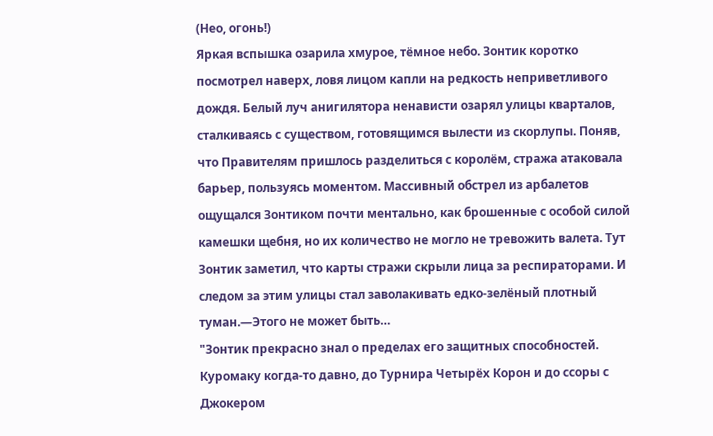(Нео, огонь!)
Яркая вспышка озарила хмурое, тёмное небо. Зонтик коротко посмотрел наверх, ловя лицом капли на редкость неприветливого дождя. Белый луч анигилятора ненависти озарял улицы кварталов, сталкиваясь с существом, готовящимся вылести из скорлупы. Поняв, что Правителям пришлось разделиться с королём, стража атаковала барьер, пользуясь моментом. Массивный обстрел из арбалетов ощущался Зонтиком почти ментально, как брошенные с особой силой камешки щебня, но их количество не могло не тревожить валета. Тут Зонтик заметил, что карты стражи скрыли лица за респираторами. И следом за этим улицы стал заволакивать едко-зелёный плотный туман.—Этого не может быть…
"Зонтик прекрасно знал о пределах его защитных способностей. Куромаку когда-то давно, до Турнира Четырёх Корон и до ссоры с Джокером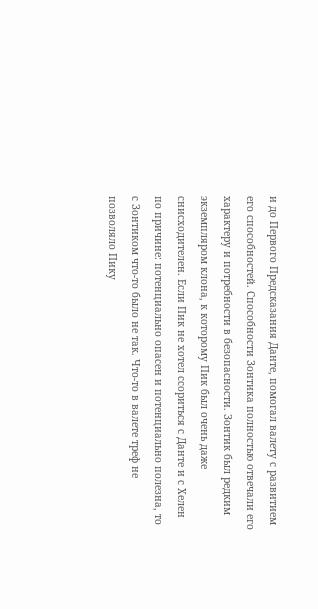и до Первого Предсказания Данте, помогал валету с развитием его способностей. Способности Зонтика полностью отвечали его характеру и потребности в безопасности. Зонтик был редким экземпляром клона, к которому Пик был очень даже снисходителен. Если Пик не хотел ссориться с Данте и с Хелен по причине: потенциально опасен и потенциально полезна, то с Зонтиком что-то было не так. Что-то в валете треф не позволяло Пику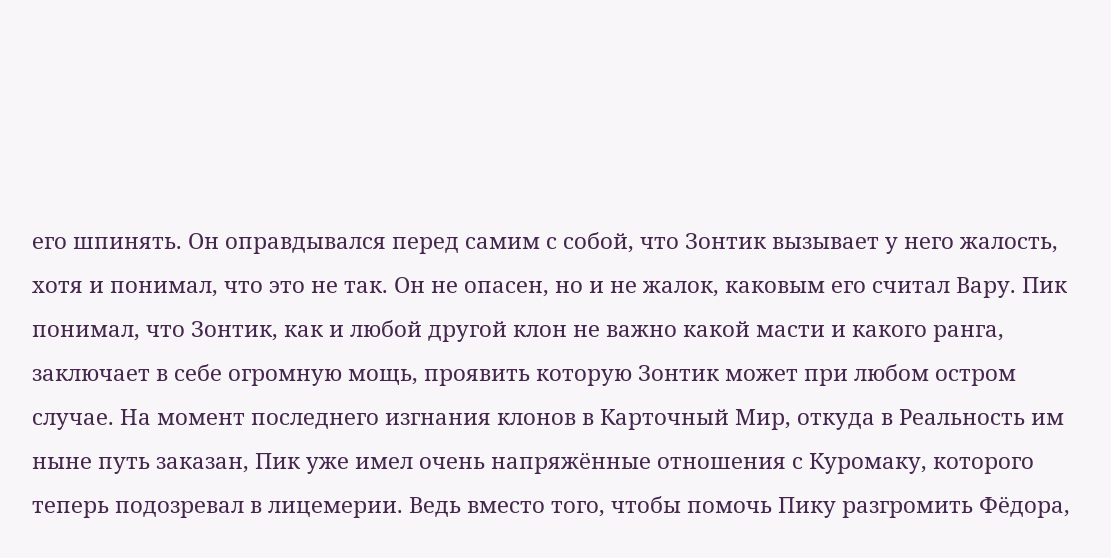его шпинять. Он оправдывался перед самим с собой, что Зонтик вызывает у него жалость, хотя и понимал, что это не так. Он не опасен, но и не жалок, каковым его считал Вару. Пик понимал, что Зонтик, как и любой другой клон не важно какой масти и какого ранга, заключает в себе огромную мощь, проявить которую Зонтик может при любом остром случае. На момент последнего изгнания клонов в Карточный Мир, откуда в Реальность им ныне путь заказан, Пик уже имел очень напряжённые отношения с Куромаку, которого теперь подозревал в лицемерии. Ведь вместо того, чтобы помочь Пику разгромить Фёдора,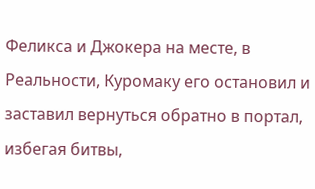Феликса и Джокера на месте, в Реальности, Куромаку его остановил и заставил вернуться обратно в портал, избегая битвы,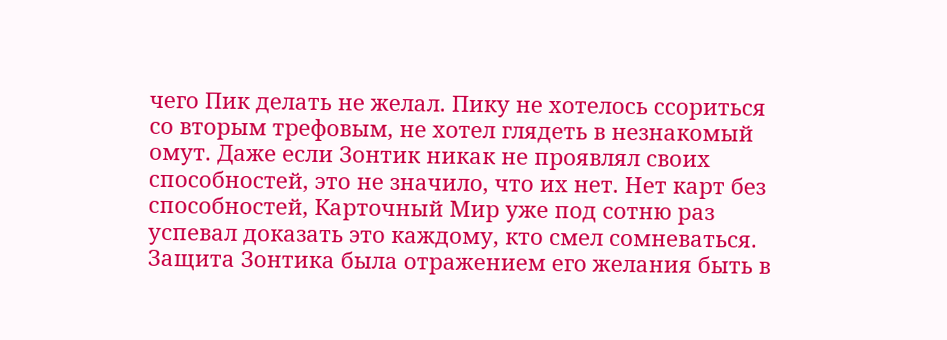чего Пик делать не желал. Пику не хотелось ссориться со вторым трефовым, не хотел глядеть в незнакомый омут. Даже если Зонтик никак не проявлял своих способностей, это не значило, что их нет. Нет карт без способностей, Карточный Мир уже под сотню раз успевал доказать это каждому, кто смел сомневаться. Защита Зонтика была отражением его желания быть в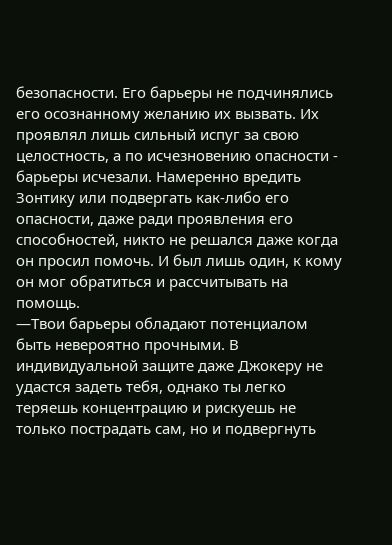безопасности. Его барьеры не подчинялись его осознанному желанию их вызвать. Их проявлял лишь сильный испуг за свою целостность, а по исчезновению опасности - барьеры исчезали. Намеренно вредить Зонтику или подвергать как-либо его опасности, даже ради проявления его способностей, никто не решался даже когда он просил помочь. И был лишь один, к кому он мог обратиться и рассчитывать на помощь.
—Твои барьеры обладают потенциалом быть невероятно прочными. В индивидуальной защите даже Джокеру не удастся задеть тебя, однако ты легко теряешь концентрацию и рискуешь не только пострадать сам, но и подвергнуть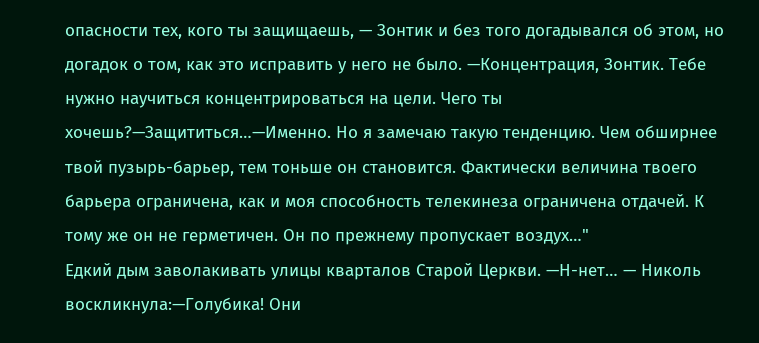опасности тех, кого ты защищаешь, — Зонтик и без того догадывался об этом, но догадок о том, как это исправить у него не было. —Концентрация, Зонтик. Тебе нужно научиться концентрироваться на цели. Чего ты хочешь?—Защититься…—Именно. Но я замечаю такую тенденцию. Чем обширнее твой пузырь-барьер, тем тоньше он становится. Фактически величина твоего барьера ограничена, как и моя способность телекинеза ограничена отдачей. К тому же он не герметичен. Он по прежнему пропускает воздух…"
Едкий дым заволакивать улицы кварталов Старой Церкви. —Н-нет… — Николь воскликнула:—Голубика! Они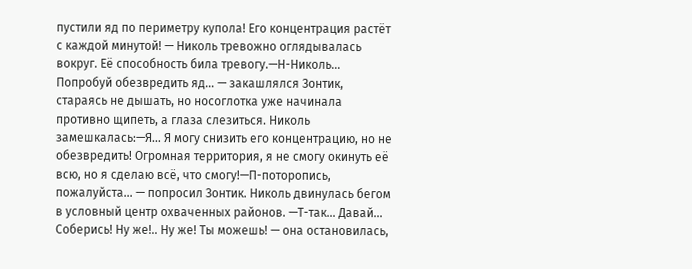пустили яд по периметру купола! Его концентрация растёт с каждой минутой! — Николь тревожно оглядывалась вокруг. Её способность била тревогу.—Н-Николь… Попробуй обезвредить яд… — закашлялся Зонтик, стараясь не дышать, но носоглотка уже начинала противно щипеть, а глаза слезиться. Николь замешкалась:—Я… Я могу снизить его концентрацию, но не обезвредить! Огромная территория, я не смогу окинуть её всю, но я сделаю всё, что смогу!—П-поторопись, пожалуйста… — попросил Зонтик. Николь двинулась бегом в условный центр охваченных районов. —Т-так… Давай… Соберись! Ну же!.. Ну же! Ты можешь! — она остановилась,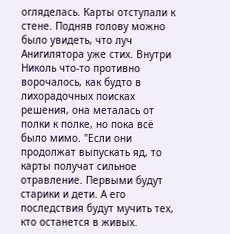огляделась. Карты отступали к стене. Подняв голову можно было увидеть, что луч Анигилятора уже стих. Внутри Николь что-то противно ворочалось, как будто в лихорадочных поисках решения, она металась от полки к полке, но пока всё было мимо. "Если они продолжат выпускать яд, то карты получат сильное отравление. Первыми будут старики и дети. А его последствия будут мучить тех, кто останется в живых.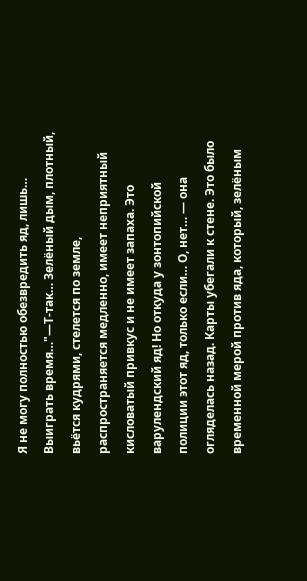Я не могу полностью обезвредить яд, лишь… Выиграть время…"—Т-так… Зелёный дым, плотный, вьётся кудрями, стелется по земле, распространяется медленно, имеет неприятный кисловатый привкус и не имеет запаха. Это варулендский яд! Но откуда у зонтопийской полиции этот яд, только если… О, нет… — она огляделась назад. Карты убегали к стене. Это было временной мерой против яда, который, зелёным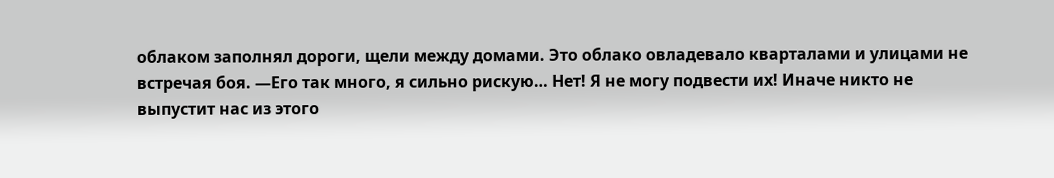облаком заполнял дороги, щели между домами. Это облако овладевало кварталами и улицами не встречая боя. —Его так много, я сильно рискую… Нет! Я не могу подвести их! Иначе никто не выпустит нас из этого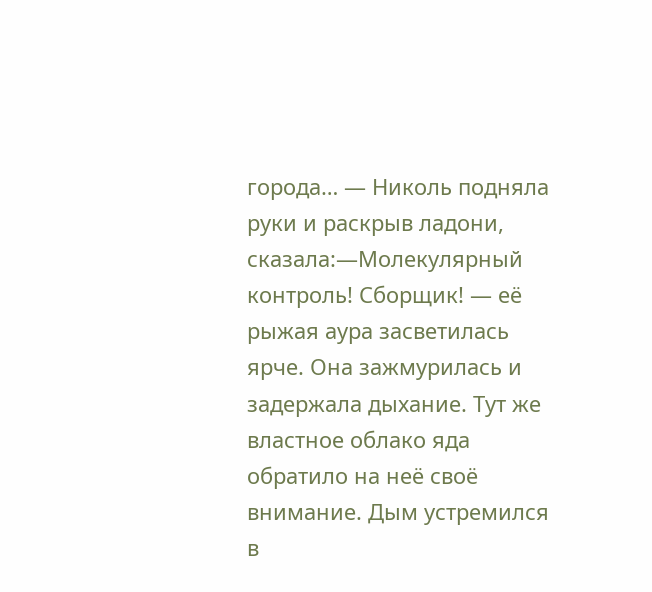города… — Николь подняла руки и раскрыв ладони, сказала:—Молекулярный контроль! Сборщик! — её рыжая аура засветилась ярче. Она зажмурилась и задержала дыхание. Тут же властное облако яда обратило на неё своё внимание. Дым устремился в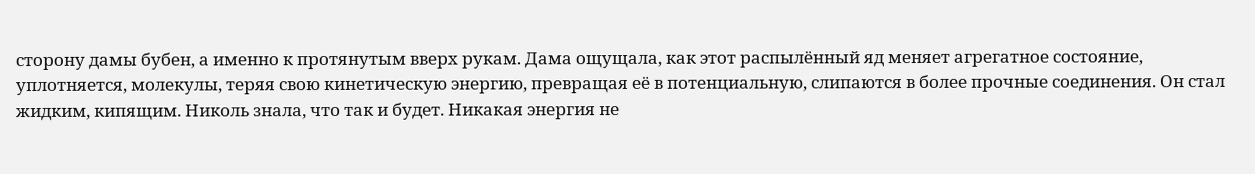сторону дамы бубен, а именно к протянутым вверх рукам. Дама ощущала, как этот распылённый яд меняет агрегатное состояние, уплотняется, молекулы, теряя свою кинетическую энергию, превращая её в потенциальную, слипаются в более прочные соединения. Он стал жидким, кипящим. Николь знала, что так и будет. Никакая энергия не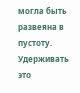могла быть развеяна в пустоту. Удерживать это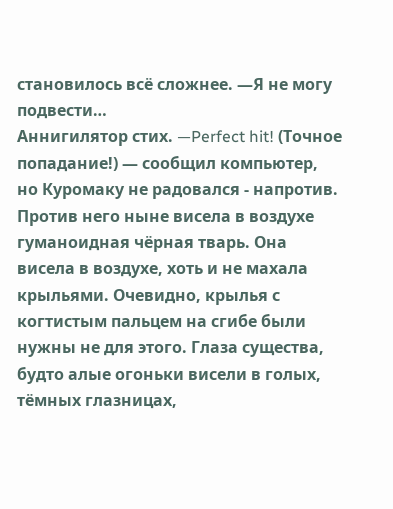становилось всё сложнее. —Я не могу подвести…
Аннигилятор стих. —Perfect hit! (Точное попадание!) — сообщил компьютер, но Куромаку не радовался - напротив. Против него ныне висела в воздухе гуманоидная чёрная тварь. Она висела в воздухе, хоть и не махала крыльями. Очевидно, крылья с когтистым пальцем на сгибе были нужны не для этого. Глаза существа, будто алые огоньки висели в голых, тёмных глазницах,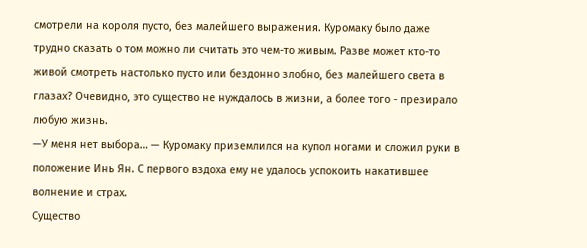смотрели на короля пусто, без малейшего выражения. Куромаку было даже трудно сказать о том можно ли считать это чем-то живым. Разве может кто-то живой смотреть настолько пусто или бездонно злобно, без малейшего света в глазах? Очевидно, это существо не нуждалось в жизни, а более того - презирало любую жизнь.
—У меня нет выбора… — Куромаку приземлился на купол ногами и сложил руки в положение Инь Ян. С первого вздоха ему не удалось успокоить накатившее волнение и страх.
Существо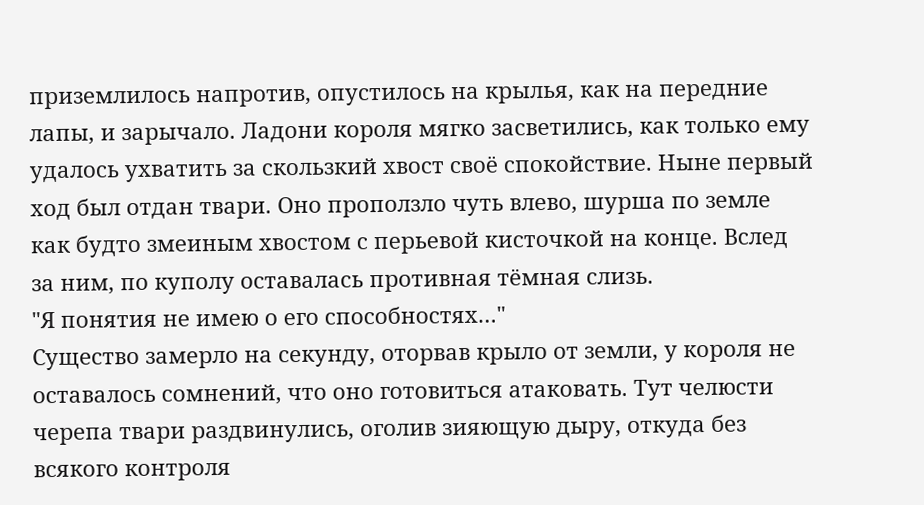приземлилось напротив, опустилось на крылья, как на передние лапы, и зарычало. Ладони короля мягко засветились, как только ему удалось ухватить за скользкий хвост своё спокойствие. Ныне первый ход был отдан твари. Оно проползло чуть влево, шурша по земле как будто змеиным хвостом с перьевой кисточкой на конце. Вслед за ним, по куполу оставалась противная тёмная слизь.
"Я понятия не имею о его способностях…"
Существо замерло на секунду, оторвав крыло от земли, у короля не оставалось сомнений, что оно готовиться атаковать. Тут челюсти черепа твари раздвинулись, оголив зияющую дыру, откуда без всякого контроля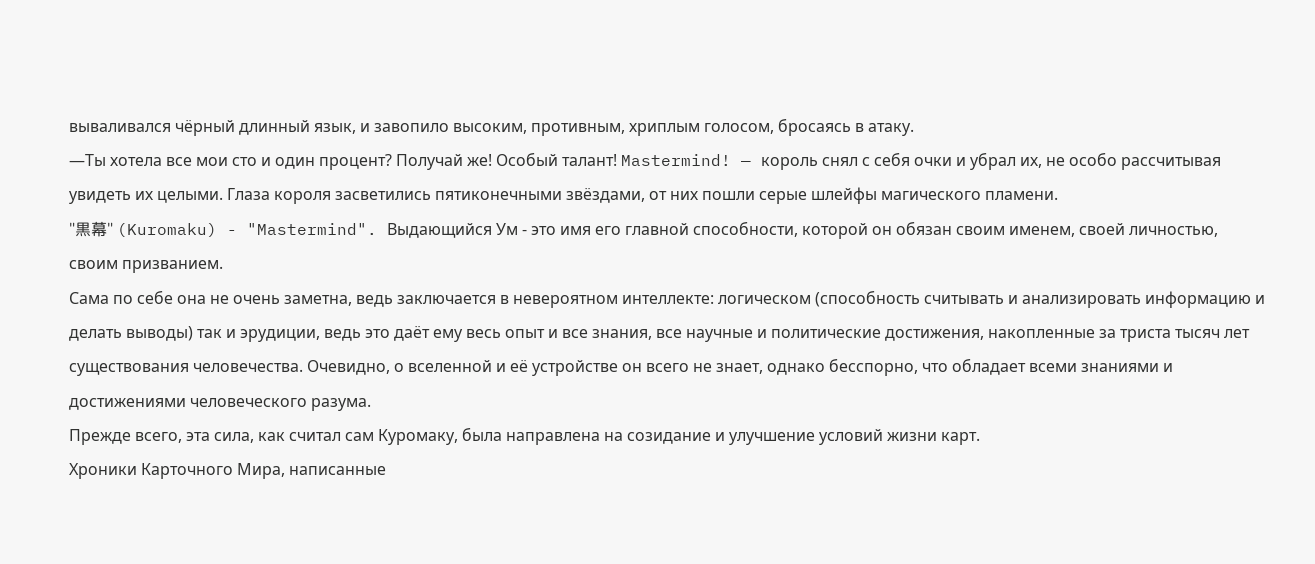вываливался чёрный длинный язык, и завопило высоким, противным, хриплым голосом, бросаясь в атаку.
—Ты хотела все мои сто и один процент? Получай же! Особый талант! Mastermind! — король снял с себя очки и убрал их, не особо рассчитывая увидеть их целыми. Глаза короля засветились пятиконечными звёздами, от них пошли серые шлейфы магического пламени.
"黒幕" (Kuromaku) - "Mastermind". Выдающийся Ум - это имя его главной способности, которой он обязан своим именем, своей личностью, своим призванием.
Сама по себе она не очень заметна, ведь заключается в невероятном интеллекте: логическом (способность считывать и анализировать информацию и делать выводы) так и эрудиции, ведь это даёт ему весь опыт и все знания, все научные и политические достижения, накопленные за триста тысяч лет существования человечества. Очевидно, о вселенной и её устройстве он всего не знает, однако бесспорно, что обладает всеми знаниями и достижениями человеческого разума.
Прежде всего, эта сила, как считал сам Куромаку, была направлена на созидание и улучшение условий жизни карт.
Хроники Карточного Мира, написанные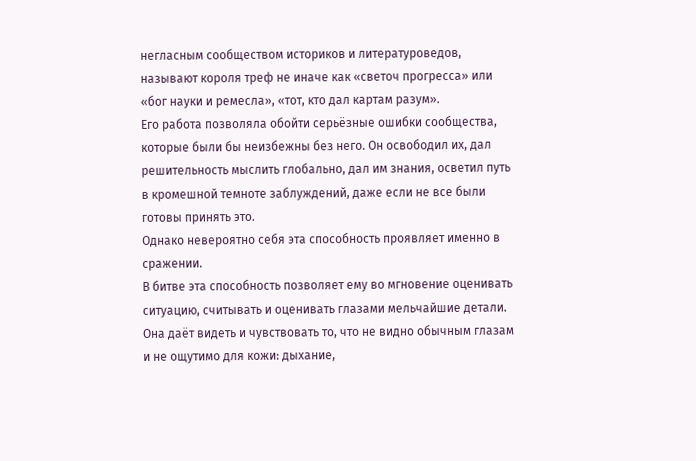негласным сообществом историков и литературоведов, называют короля треф не иначе как «светоч прогресса» или «бог науки и ремесла», «тот, кто дал картам разум».
Его работа позволяла обойти серьёзные ошибки сообщества, которые были бы неизбежны без него. Он освободил их, дал решительность мыслить глобально, дал им знания, осветил путь в кромешной темноте заблуждений, даже если не все были готовы принять это.
Однако невероятно себя эта способность проявляет именно в сражении.
В битве эта способность позволяет ему во мгновение оценивать ситуацию, считывать и оценивать глазами мельчайшие детали. Она даёт видеть и чувствовать то, что не видно обычным глазам и не ощутимо для кожи: дыхание,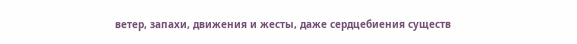ветер, запахи, движения и жесты, даже сердцебиения существ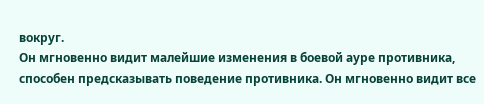вокруг.
Он мгновенно видит малейшие изменения в боевой ауре противника, способен предсказывать поведение противника. Он мгновенно видит все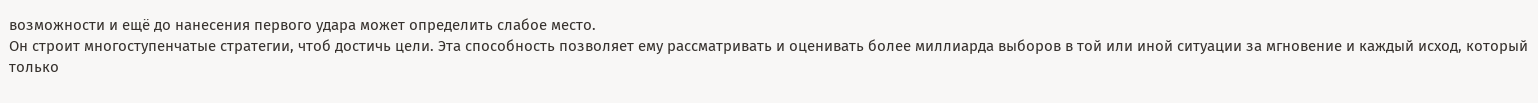возможности и ещё до нанесения первого удара может определить слабое место.
Он строит многоступенчатые стратегии, чтоб достичь цели. Эта способность позволяет ему рассматривать и оценивать более миллиарда выборов в той или иной ситуации за мгновение и каждый исход, который только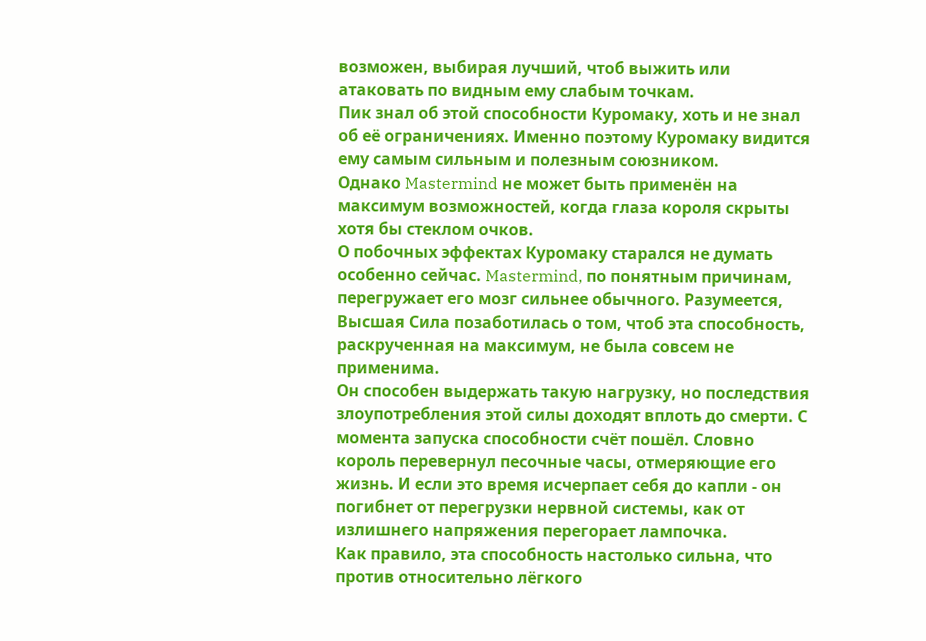возможен, выбирая лучший, чтоб выжить или атаковать по видным ему слабым точкам.
Пик знал об этой способности Куромаку, хоть и не знал об её ограничениях. Именно поэтому Куромаку видится ему самым сильным и полезным союзником.
Однако Mastermind не может быть применён на максимум возможностей, когда глаза короля скрыты хотя бы стеклом очков.
О побочных эффектах Куромаку старался не думать особенно сейчас. Mastermind, по понятным причинам, перегружает его мозг сильнее обычного. Разумеется, Высшая Сила позаботилась о том, чтоб эта способность, раскрученная на максимум, не была совсем не применима.
Он способен выдержать такую нагрузку, но последствия злоупотребления этой силы доходят вплоть до смерти. С момента запуска способности счёт пошёл. Словно король перевернул песочные часы, отмеряющие его жизнь. И если это время исчерпает себя до капли - он погибнет от перегрузки нервной системы, как от излишнего напряжения перегорает лампочка.
Как правило, эта способность настолько сильна, что против относительно лёгкого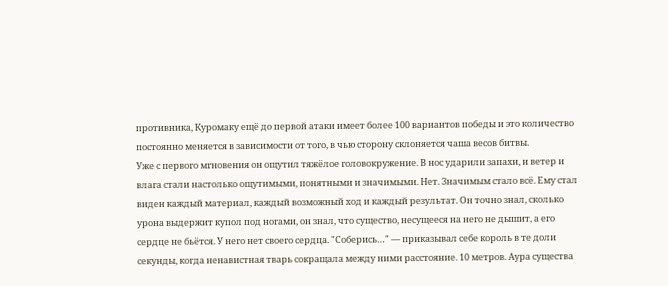противника, Куромаку ещё до первой атаки имеет более 100 вариантов победы и это количество постоянно меняется в зависимости от того, в чью сторону склоняется чаша весов битвы.
Уже с первого мгновения он ощутил тяжёлое головокружение. В нос ударили запахи, и ветер и влага стали настолько ощутимыми, понятными и значимыми. Нет. Значимым стало всё. Ему стал виден каждый материал, каждый возможный ход и каждый результат. Он точно знал, сколько урона выдержит купол под ногами, он знал, что существо, несущееся на него не дышит, а его сердце не бьётся. У него нет своего сердца. "Соберись…" — приказывал себе король в те доли секунды, когда ненавистная тварь сокращала между ними расстояние. 10 метров. Аура существа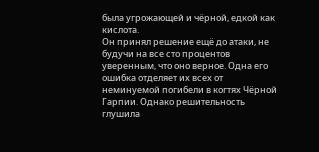была угрожающей и чёрной, едкой как кислота.
Он принял решение ещё до атаки, не будучи на все сто процентов уверенным, что оно верное. Одна его ошибка отделяет их всех от неминуемой погибели в когтях Чёрной Гарпии. Однако решительность глушила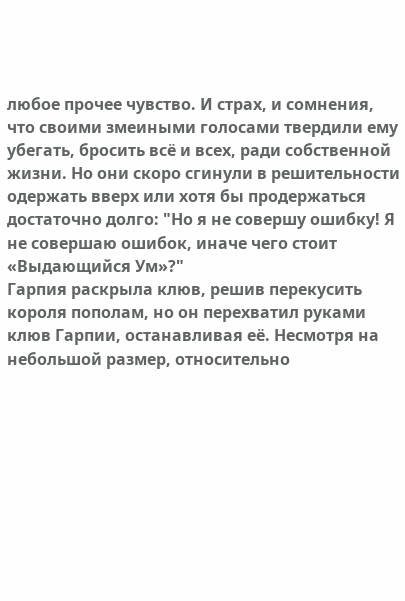любое прочее чувство. И страх, и сомнения, что своими змеиными голосами твердили ему убегать, бросить всё и всех, ради собственной жизни. Но они скоро сгинули в решительности одержать вверх или хотя бы продержаться достаточно долго: "Но я не совершу ошибку! Я не совершаю ошибок, иначе чего стоит «Выдающийся Ум»?"
Гарпия раскрыла клюв, решив перекусить короля пополам, но он перехватил руками клюв Гарпии, останавливая её. Несмотря на небольшой размер, относительно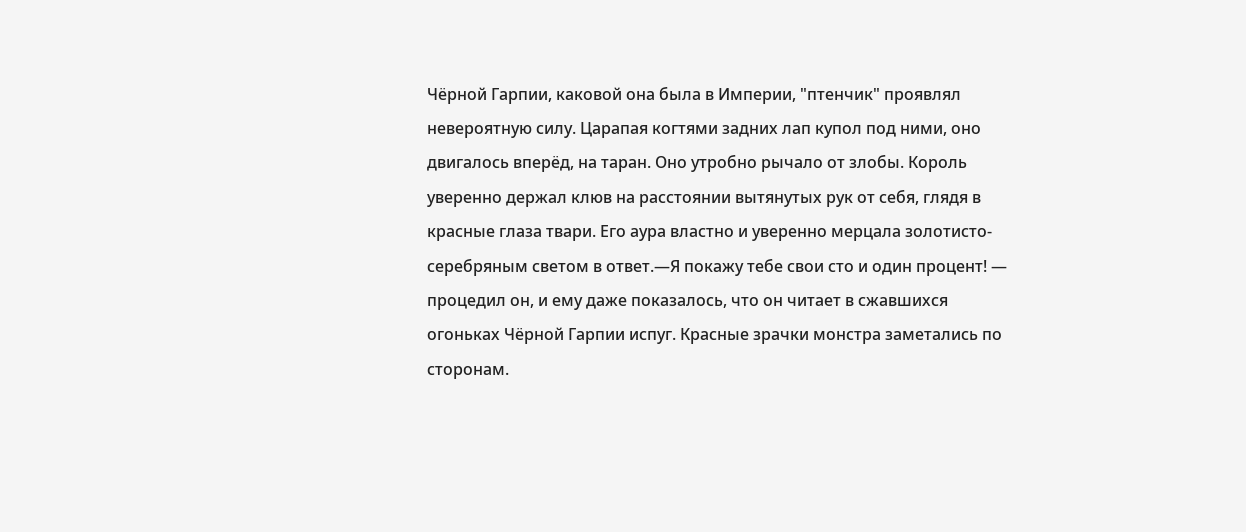Чёрной Гарпии, каковой она была в Империи, "птенчик" проявлял невероятную силу. Царапая когтями задних лап купол под ними, оно двигалось вперёд, на таран. Оно утробно рычало от злобы. Король уверенно держал клюв на расстоянии вытянутых рук от себя, глядя в красные глаза твари. Его аура властно и уверенно мерцала золотисто-серебряным светом в ответ.—Я покажу тебе свои сто и один процент! — процедил он, и ему даже показалось, что он читает в сжавшихся огоньках Чёрной Гарпии испуг. Красные зрачки монстра заметались по сторонам.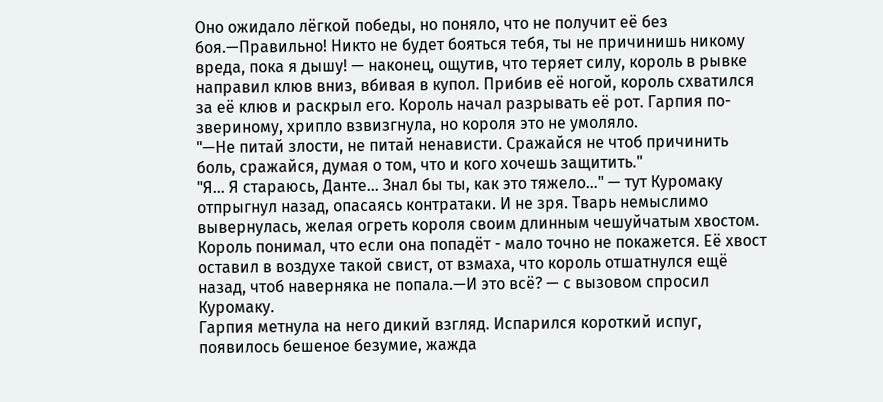Оно ожидало лёгкой победы, но поняло, что не получит её без боя.—Правильно! Никто не будет бояться тебя, ты не причинишь никому вреда, пока я дышу! — наконец, ощутив, что теряет силу, король в рывке направил клюв вниз, вбивая в купол. Прибив её ногой, король схватился за её клюв и раскрыл его. Король начал разрывать её рот. Гарпия по-звериному, хрипло взвизгнула, но короля это не умоляло.
"—Не питай злости, не питай ненависти. Сражайся не чтоб причинить боль, сражайся, думая о том, что и кого хочешь защитить."
"Я… Я стараюсь, Данте… Знал бы ты, как это тяжело…" — тут Куромаку отпрыгнул назад, опасаясь контратаки. И не зря. Тварь немыслимо вывернулась, желая огреть короля своим длинным чешуйчатым хвостом. Король понимал, что если она попадёт - мало точно не покажется. Её хвост оставил в воздухе такой свист, от взмаха, что король отшатнулся ещё назад, чтоб наверняка не попала.—И это всё? — с вызовом спросил Куромаку.
Гарпия метнула на него дикий взгляд. Испарился короткий испуг, появилось бешеное безумие, жажда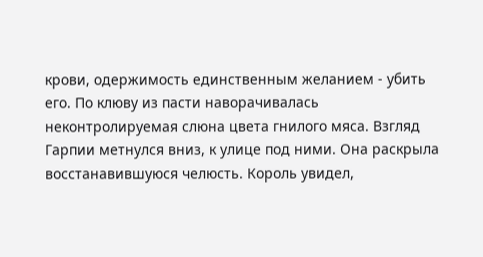крови, одержимость единственным желанием - убить его. По клюву из пасти наворачивалась неконтролируемая слюна цвета гнилого мяса. Взгляд Гарпии метнулся вниз, к улице под ними. Она раскрыла восстанавившуюся челюсть. Король увидел,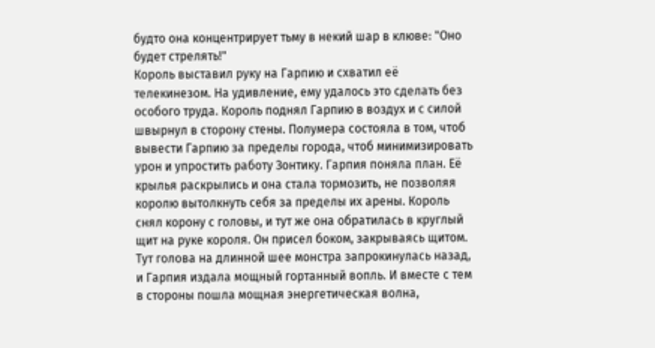будто она концентрирует тьму в некий шар в клюве: "Оно будет стрелять!"
Король выставил руку на Гарпию и схватил её телекинезом. На удивление, ему удалось это сделать без особого труда. Король поднял Гарпию в воздух и с силой швырнул в сторону стены. Полумера состояла в том, чтоб вывести Гарпию за пределы города, чтоб минимизировать урон и упростить работу Зонтику. Гарпия поняла план. Её крылья раскрылись и она стала тормозить, не позволяя королю вытолкнуть себя за пределы их арены. Король снял корону с головы, и тут же она обратилась в круглый щит на руке короля. Он присел боком, закрываясь щитом. Тут голова на длинной шее монстра запрокинулась назад, и Гарпия издала мощный гортанный вопль. И вместе с тем в стороны пошла мощная энергетическая волна,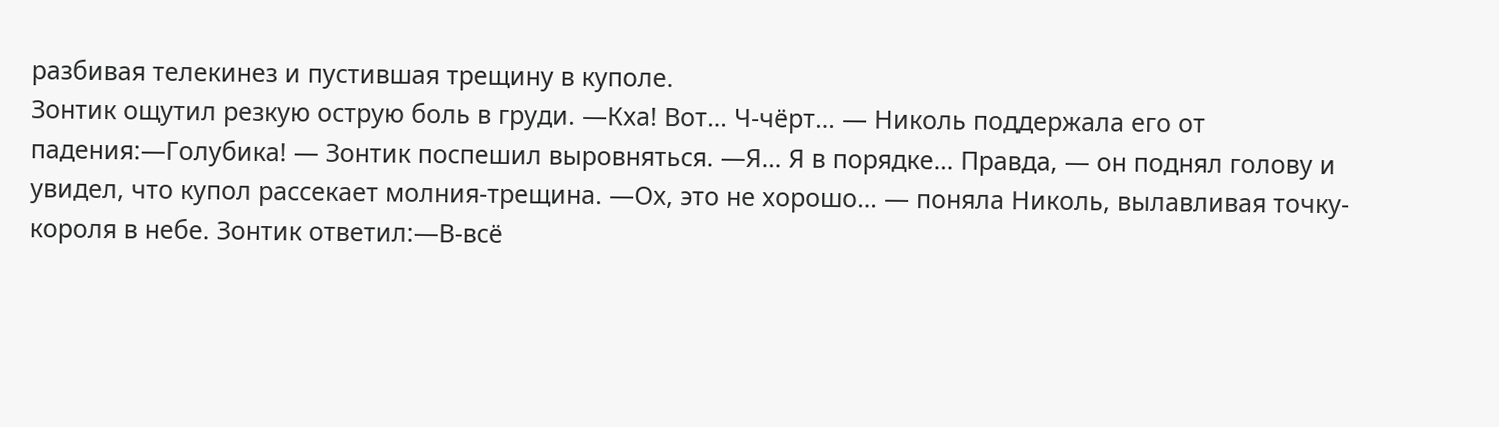разбивая телекинез и пустившая трещину в куполе.
Зонтик ощутил резкую острую боль в груди. —Кха! Вот… Ч-чёрт… — Николь поддержала его от падения:—Голубика! — Зонтик поспешил выровняться. —Я… Я в порядке… Правда, — он поднял голову и увидел, что купол рассекает молния-трещина. —Ох, это не хорошо… — поняла Николь, вылавливая точку-короля в небе. Зонтик ответил:—В-всё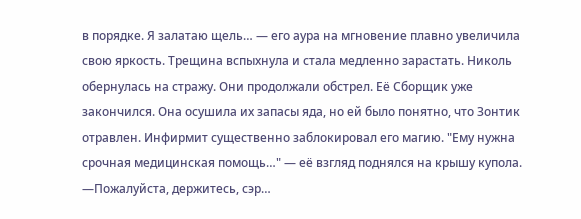в порядке. Я залатаю щель… — его аура на мгновение плавно увеличила свою яркость. Трещина вспыхнула и стала медленно зарастать. Николь обернулась на стражу. Они продолжали обстрел. Её Сборщик уже закончился. Она осушила их запасы яда, но ей было понятно, что Зонтик отравлен. Инфирмит существенно заблокировал его магию. "Ему нужна срочная медицинская помощь…" — её взгляд поднялся на крышу купола. —Пожалуйста, держитесь, сэр…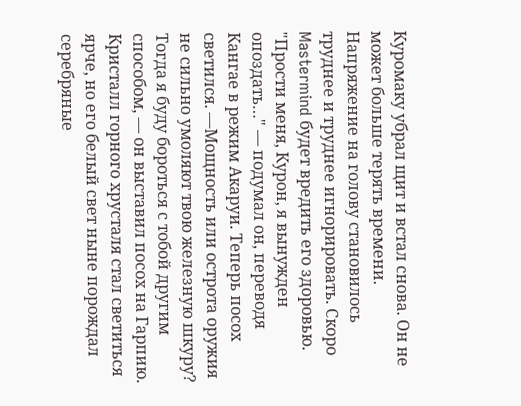Куромаку убрал щит и встал снова. Он не может больше терять времени. Напряжение на голову становилось труднее и труднее игнорировать. Скоро Mastermind будет вредить его здоровью. "Прости меня, Курон, я вынужден опоздать…" — подумал он, переводя Кангае в режим Акаруи. Теперь посох светился. —Мощность или острота оружия не сильно умоляют твою железную шкуру? Тогда я буду бороться с тобой другим способом, — он выставил посох на Гарпию. Кристалл горного хрусталя стал светиться ярче, но его белый свет ныне порождал серебряные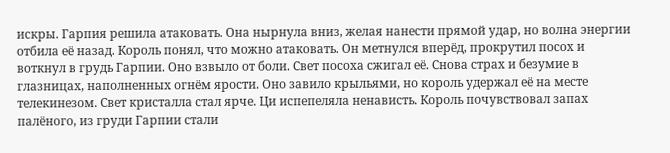искры. Гарпия решила атаковать. Она нырнула вниз, желая нанести прямой удар, но волна энергии отбила её назад. Король понял, что можно атаковать. Он метнулся вперёд, прокрутил посох и воткнул в грудь Гарпии. Оно взвыло от боли. Свет посоха сжигал её. Снова страх и безумие в глазницах, наполненных огнём ярости. Оно завило крыльями, но король удержал её на месте телекинезом. Свет кристалла стал ярче. Ци испепеляла ненависть. Король почувствовал запах палёного, из груди Гарпии стали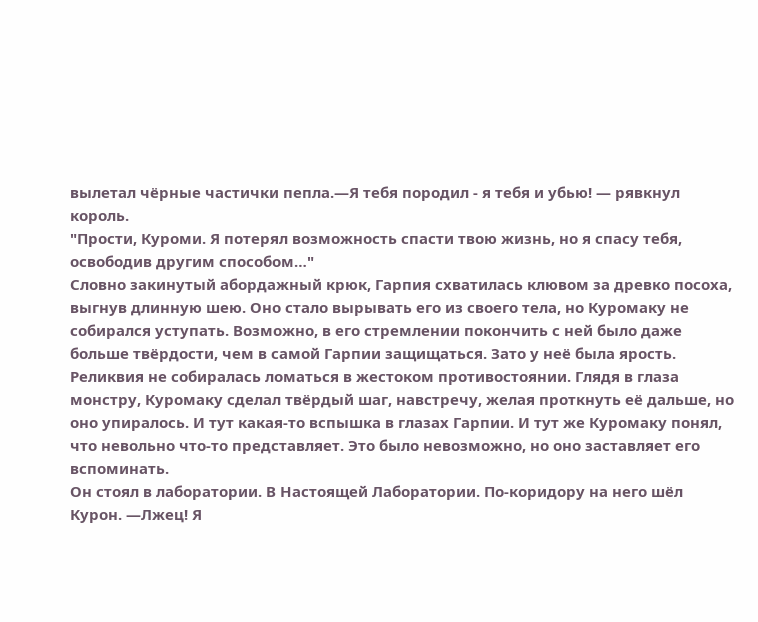вылетал чёрные частички пепла.—Я тебя породил - я тебя и убью! — рявкнул король.
"Прости, Куроми. Я потерял возможность спасти твою жизнь, но я спасу тебя, освободив другим способом…"
Словно закинутый абордажный крюк, Гарпия схватилась клювом за древко посоха, выгнув длинную шею. Оно стало вырывать его из своего тела, но Куромаку не собирался уступать. Возможно, в его стремлении покончить с ней было даже больше твёрдости, чем в самой Гарпии защищаться. Зато у неё была ярость. Реликвия не собиралась ломаться в жестоком противостоянии. Глядя в глаза монстру, Куромаку сделал твёрдый шаг, навстречу, желая проткнуть её дальше, но оно упиралось. И тут какая-то вспышка в глазах Гарпии. И тут же Куромаку понял, что невольно что-то представляет. Это было невозможно, но оно заставляет его вспоминать.
Он стоял в лаборатории. В Настоящей Лаборатории. По-коридору на него шёл Курон. —Лжец! Я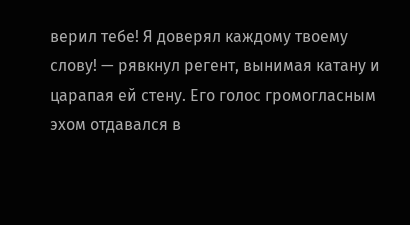верил тебе! Я доверял каждому твоему слову! — рявкнул регент, вынимая катану и царапая ей стену. Его голос громогласным эхом отдавался в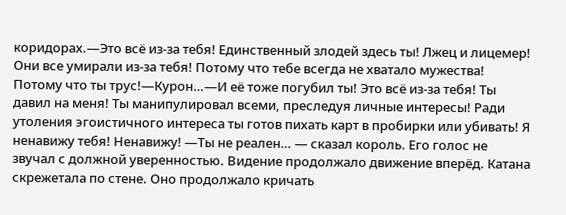коридорах.—Это всё из-за тебя! Единственный злодей здесь ты! Лжец и лицемер! Они все умирали из-за тебя! Потому что тебе всегда не хватало мужества! Потому что ты трус!—Курон…—И её тоже погубил ты! Это всё из-за тебя! Ты давил на меня! Ты манипулировал всеми, преследуя личные интересы! Ради утоления эгоистичного интереса ты готов пихать карт в пробирки или убивать! Я ненавижу тебя! Ненавижу! —Ты не реален… — сказал король. Его голос не звучал с должной уверенностью. Видение продолжало движение вперёд. Катана скрежетала по стене. Оно продолжало кричать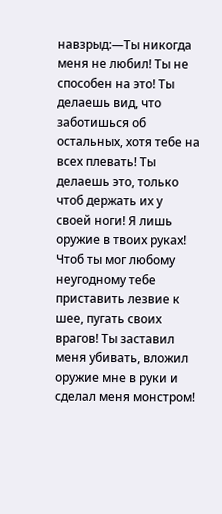навзрыд:—Ты никогда меня не любил! Ты не способен на это! Ты делаешь вид, что заботишься об остальных, хотя тебе на всех плевать! Ты делаешь это, только чтоб держать их у своей ноги! Я лишь оружие в твоих руках! Чтоб ты мог любому неугодному тебе приставить лезвие к шее, пугать своих врагов! Ты заставил меня убивать, вложил оружие мне в руки и сделал меня монстром!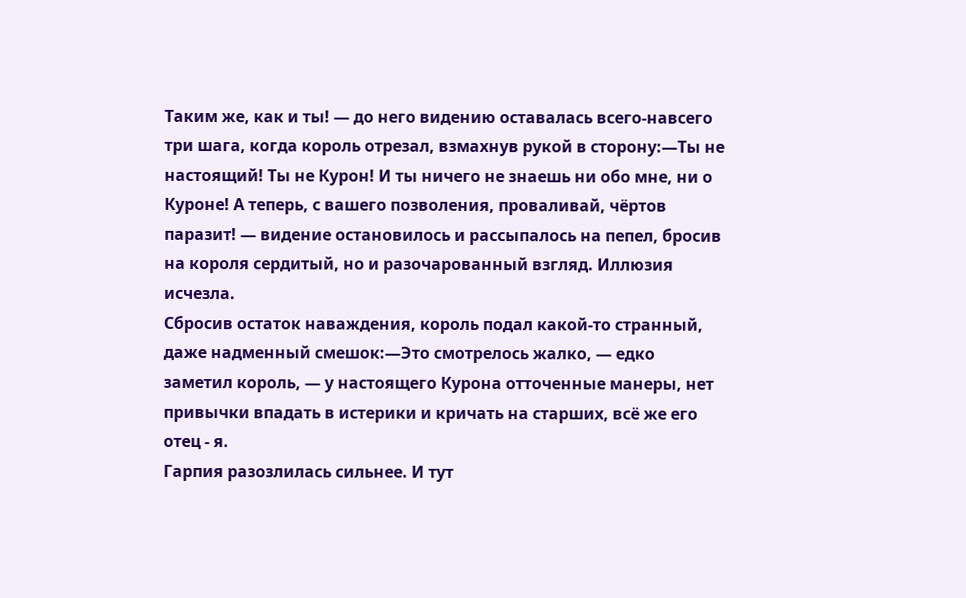Таким же, как и ты! — до него видению оставалась всего-навсего три шага, когда король отрезал, взмахнув рукой в сторону:—Ты не настоящий! Ты не Курон! И ты ничего не знаешь ни обо мне, ни о Куроне! А теперь, с вашего позволения, проваливай, чёртов паразит! — видение остановилось и рассыпалось на пепел, бросив на короля сердитый, но и разочарованный взгляд. Иллюзия исчезла.
Сбросив остаток наваждения, король подал какой-то странный, даже надменный смешок:—Это смотрелось жалко, — едко заметил король, — у настоящего Курона отточенные манеры, нет привычки впадать в истерики и кричать на старших, всё же его отец - я.
Гарпия разозлилась сильнее. И тут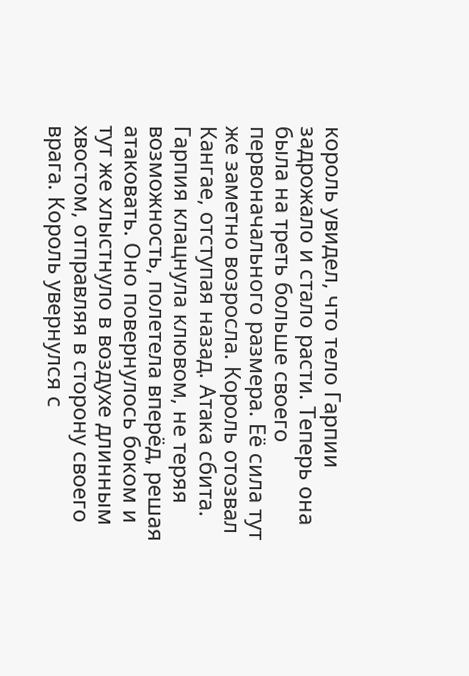король увидел, что тело Гарпии задрожало и стало расти. Теперь она была на треть больше своего первоначального размера. Её сила тут же заметно возросла. Король отозвал Кангае, отступая назад. Атака сбита. Гарпия клацнула клювом, не теряя возможность, полетела вперёд, решая атаковать. Оно повернулось боком и тут же хлыстнуло в воздухе длинным хвостом, отправляя в сторону своего врага. Король увернулся с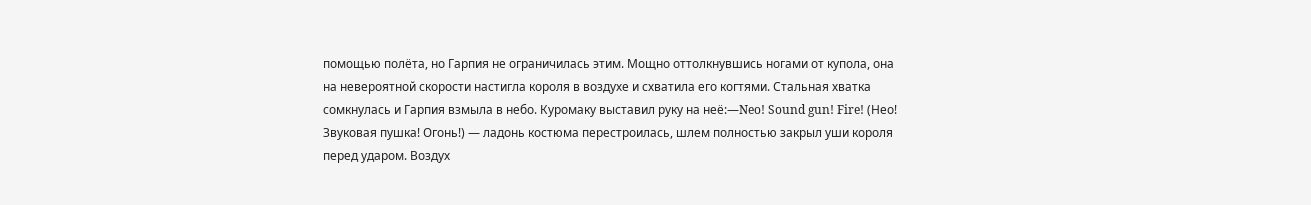помощью полёта, но Гарпия не ограничилась этим. Мощно оттолкнувшись ногами от купола, она на невероятной скорости настигла короля в воздухе и схватила его когтями. Стальная хватка сомкнулась и Гарпия взмыла в небо. Куромаку выставил руку на неё:—Neo! Sound gun! Fire! (Нео! Звуковая пушка! Огонь!) — ладонь костюма перестроилась, шлем полностью закрыл уши короля перед ударом. Воздух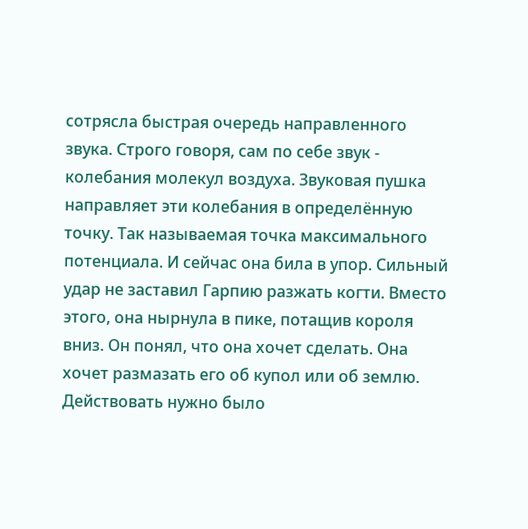сотрясла быстрая очередь направленного звука. Строго говоря, сам по себе звук - колебания молекул воздуха. Звуковая пушка направляет эти колебания в определённую точку. Так называемая точка максимального потенциала. И сейчас она била в упор. Сильный удар не заставил Гарпию разжать когти. Вместо этого, она нырнула в пике, потащив короля вниз. Он понял, что она хочет сделать. Она хочет размазать его об купол или об землю. Действовать нужно было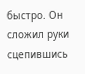быстро. Он сложил руки сцепившись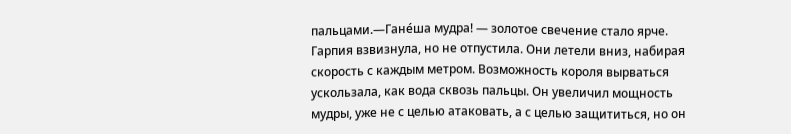пальцами.—Гане́ша мудра! — золотое свечение стало ярче. Гарпия взвизнула, но не отпустила. Они летели вниз, набирая скорость с каждым метром. Возможность короля вырваться ускользала, как вода сквозь пальцы. Он увеличил мощность мудры, уже не с целью атаковать, а с целью защититься, но он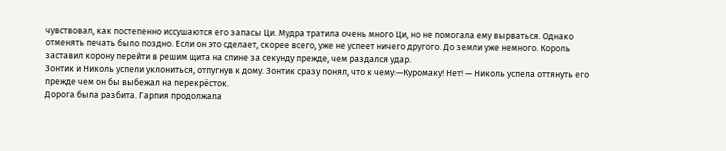чувствовал, как постепенно иссушаются его запасы Ци. Мудра тратила очень много Ци, но не помогала ему вырваться. Однако отменять печать было поздно. Если он это сделает, скорее всего, уже не успеет ничего другого. До земли уже немного. Король заставил корону перейти в решим щита на спине за секунду прежде, чем раздался удар.
Зонтик и Николь успели уклониться, отпугнув к дому. Зонтик сразу понял, что к чему:—Куромаку! Нет! — Николь успела оттянуть его прежде чем он бы выбежал на перекрёсток.
Дорога была разбита. Гарпия продолжала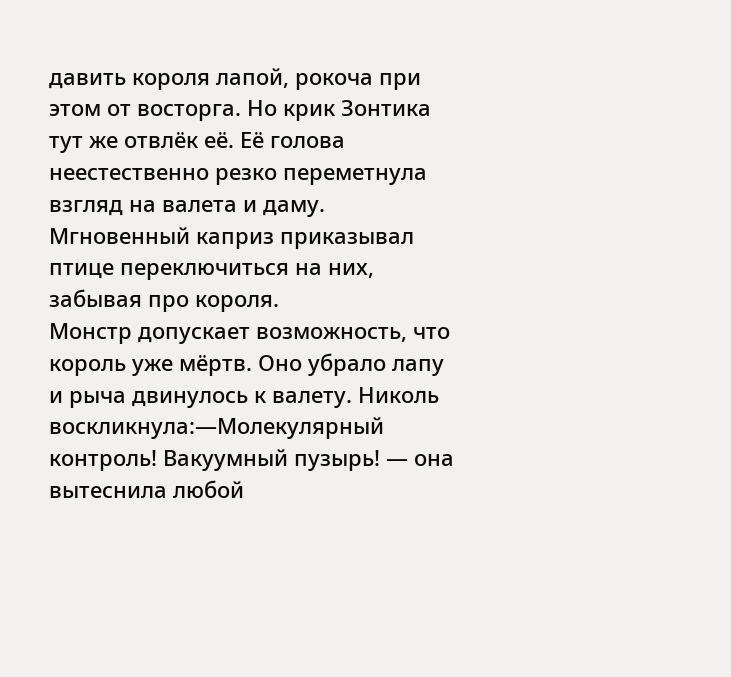давить короля лапой, рокоча при этом от восторга. Но крик Зонтика тут же отвлёк её. Её голова неестественно резко переметнула взгляд на валета и даму. Мгновенный каприз приказывал птице переключиться на них, забывая про короля.
Монстр допускает возможность, что король уже мёртв. Оно убрало лапу и рыча двинулось к валету. Николь воскликнула:—Молекулярный контроль! Вакуумный пузырь! — она вытеснила любой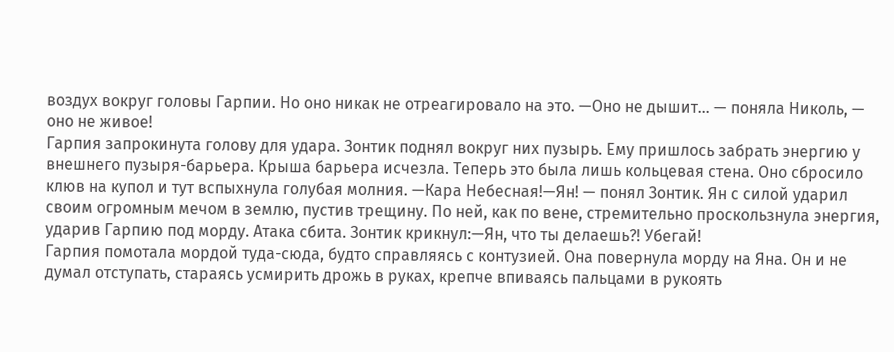воздух вокруг головы Гарпии. Но оно никак не отреагировало на это. —Оно не дышит… — поняла Николь, — оно не живое!
Гарпия запрокинута голову для удара. Зонтик поднял вокруг них пузырь. Ему пришлось забрать энергию у внешнего пузыря-барьера. Крыша барьера исчезла. Теперь это была лишь кольцевая стена. Оно сбросило клюв на купол и тут вспыхнула голубая молния. —Кара Небесная!—Ян! — понял Зонтик. Ян с силой ударил своим огромным мечом в землю, пустив трещину. По ней, как по вене, стремительно проскользнула энергия, ударив Гарпию под морду. Атака сбита. Зонтик крикнул:—Ян, что ты делаешь?! Убегай!
Гарпия помотала мордой туда-сюда, будто справляясь с контузией. Она повернула морду на Яна. Он и не думал отступать, стараясь усмирить дрожь в руках, крепче впиваясь пальцами в рукоять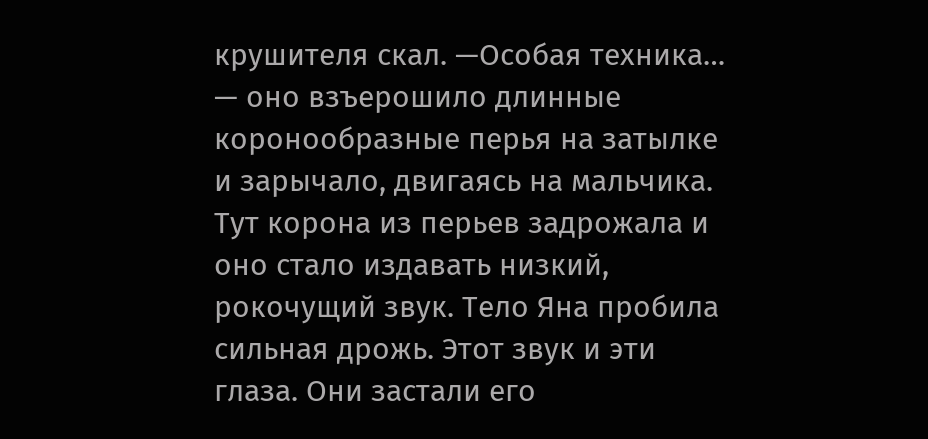крушителя скал. —Особая техника… — оно взъерошило длинные коронообразные перья на затылке и зарычало, двигаясь на мальчика. Тут корона из перьев задрожала и оно стало издавать низкий, рокочущий звук. Тело Яна пробила сильная дрожь. Этот звук и эти глаза. Они застали его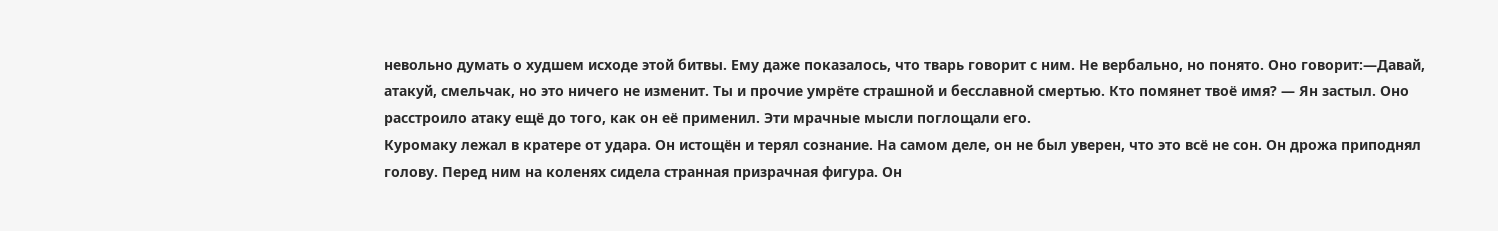невольно думать о худшем исходе этой битвы. Ему даже показалось, что тварь говорит с ним. Не вербально, но понято. Оно говорит:—Давай, атакуй, смельчак, но это ничего не изменит. Ты и прочие умрёте страшной и бесславной смертью. Кто помянет твоё имя? — Ян застыл. Оно расстроило атаку ещё до того, как он её применил. Эти мрачные мысли поглощали его.
Куромаку лежал в кратере от удара. Он истощён и терял сознание. На самом деле, он не был уверен, что это всё не сон. Он дрожа приподнял голову. Перед ним на коленях сидела странная призрачная фигура. Он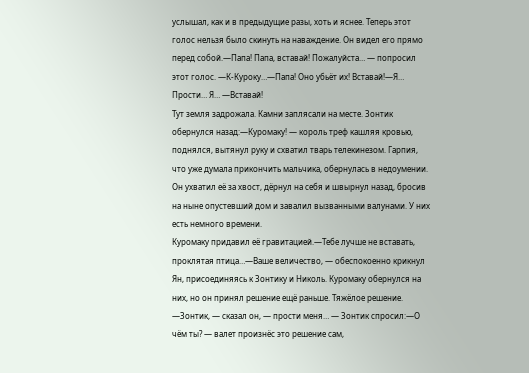услышал, как и в предыдущие разы, хоть и яснее. Теперь этот голос нельзя было скинуть на наваждение. Он видел его прямо перед собой.—Папа! Папа, вставай! Пожалуйста… — попросил этот голос. —К-Куроку…—Папа! Оно убьёт их! Вставай!—Я… Прости… Я… —Вставай!
Тут земля задрожала. Камни заплясали на месте. Зонтик обернулся назад:—Куромаку! — король треф кашляя кровью, поднялся, вытянул руку и схватил тварь телекинезом. Гарпия, что уже думала прикончить мальчика, обернулась в недоумении. Он ухватил её за хвост, дёрнул на себя и швырнул назад, бросив на ныне опустевший дом и завалил вызванными валунами. У них есть немного времени.
Куромаку придавил её гравитацией.—Тебе лучше не вставать, проклятая птица…—Ваше величество, — обеспокоенно крикнул Ян, присоединяясь к Зонтику и Николь. Куромаку обернулся на них, но он принял решение ещё раньше. Тяжёлое решение. —Зонтик, — сказал он, — прости меня… — Зонтик спросил:—О чём ты? — валет произнёс это решение сам,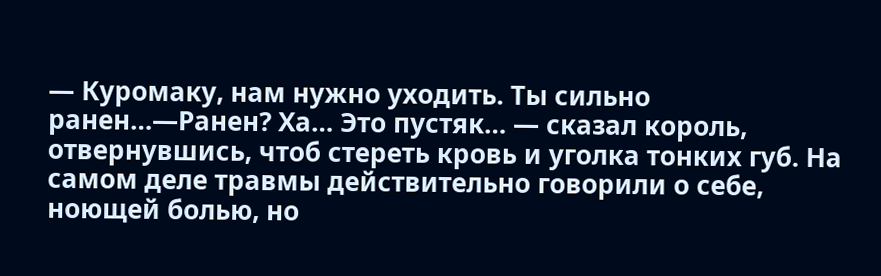— Куромаку, нам нужно уходить. Ты сильно ранен…—Ранен? Ха… Это пустяк… — сказал король, отвернувшись, чтоб стереть кровь и уголка тонких губ. На самом деле травмы действительно говорили о себе, ноющей болью, но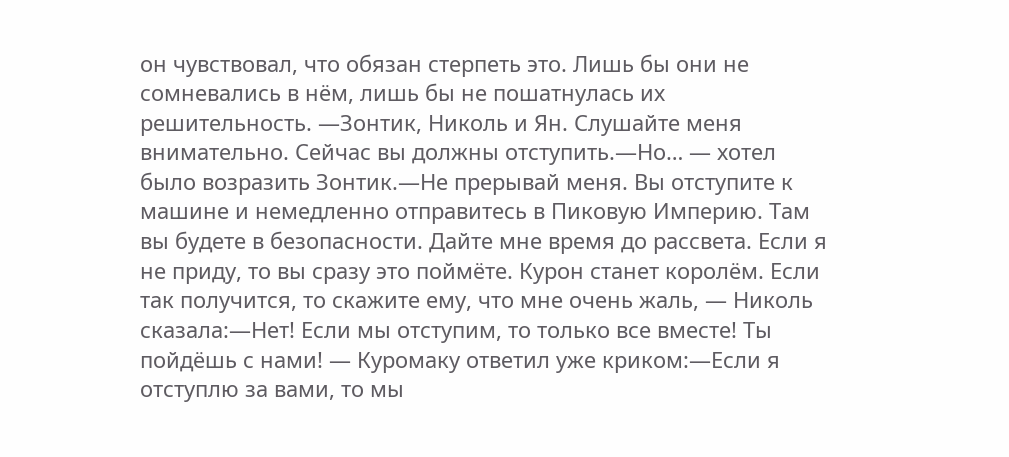он чувствовал, что обязан стерпеть это. Лишь бы они не сомневались в нём, лишь бы не пошатнулась их решительность. —Зонтик, Николь и Ян. Слушайте меня внимательно. Сейчас вы должны отступить.—Но… — хотел было возразить Зонтик.—Не прерывай меня. Вы отступите к машине и немедленно отправитесь в Пиковую Империю. Там вы будете в безопасности. Дайте мне время до рассвета. Если я не приду, то вы сразу это поймёте. Курон станет королём. Если так получится, то скажите ему, что мне очень жаль, — Николь сказала:—Нет! Если мы отступим, то только все вместе! Ты пойдёшь с нами! — Куромаку ответил уже криком:—Если я отступлю за вами, то мы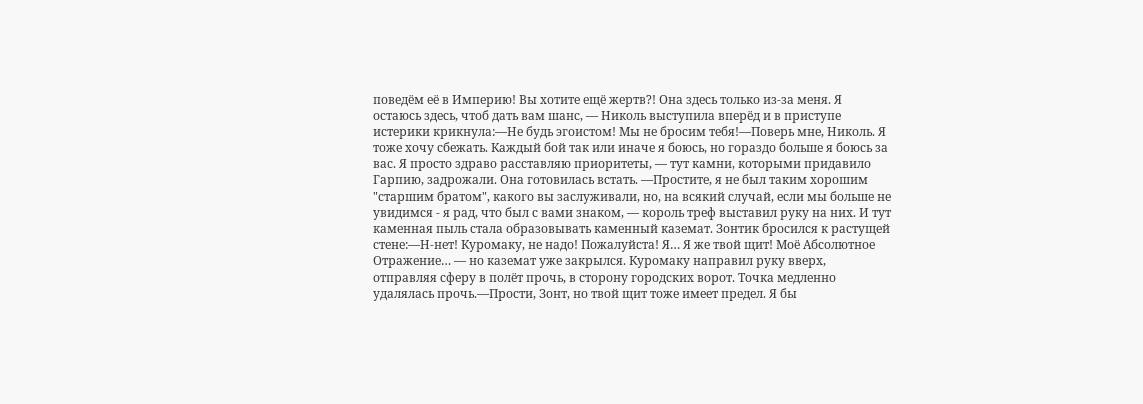поведём её в Империю! Вы хотите ещё жертв?! Она здесь только из-за меня. Я остаюсь здесь, чтоб дать вам шанс, — Николь выступила вперёд и в приступе истерики крикнула:—Не будь эгоистом! Мы не бросим тебя!—Поверь мне, Николь. Я тоже хочу сбежать. Каждый бой так или иначе я боюсь, но гораздо больше я боюсь за вас. Я просто здраво расставляю приоритеты, — тут камни, которыми придавило Гарпию, задрожали. Она готовилась встать. —Простите, я не был таким хорошим "старшим братом", какого вы заслуживали, но, на всякий случай, если мы больше не увидимся - я рад, что был с вами знаком, — король треф выставил руку на них. И тут каменная пыль стала образовывать каменный каземат. Зонтик бросился к растущей стене:—Н-нет! Куромаку, не надо! Пожалуйста! Я… Я же твой щит! Моё Абсолютное Отражение… — но каземат уже закрылся. Куромаку направил руку вверх, отправляя сферу в полёт прочь, в сторону городских ворот. Точка медленно удалялась прочь.—Прости, Зонт, но твой щит тоже имеет предел. Я бы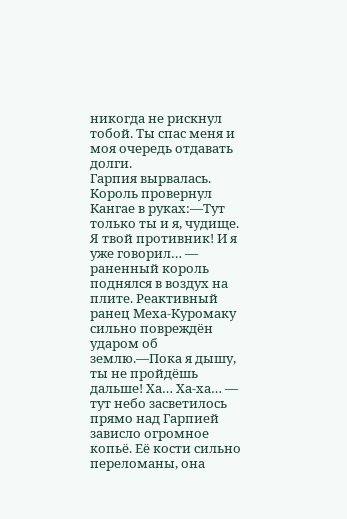никогда не рискнул тобой. Ты спас меня и моя очередь отдавать долги.
Гарпия вырвалась. Король провернул Кангае в руках:—Тут только ты и я, чудище. Я твой противник! И я уже говорил… — раненный король поднялся в воздух на плите. Реактивный ранец Меха-Куромаку сильно повреждён ударом об землю.—Пока я дышу, ты не пройдёшь дальше! Ха… Ха-ха… — тут небо засветилось прямо над Гарпией зависло огромное копьё. Её кости сильно переломаны, она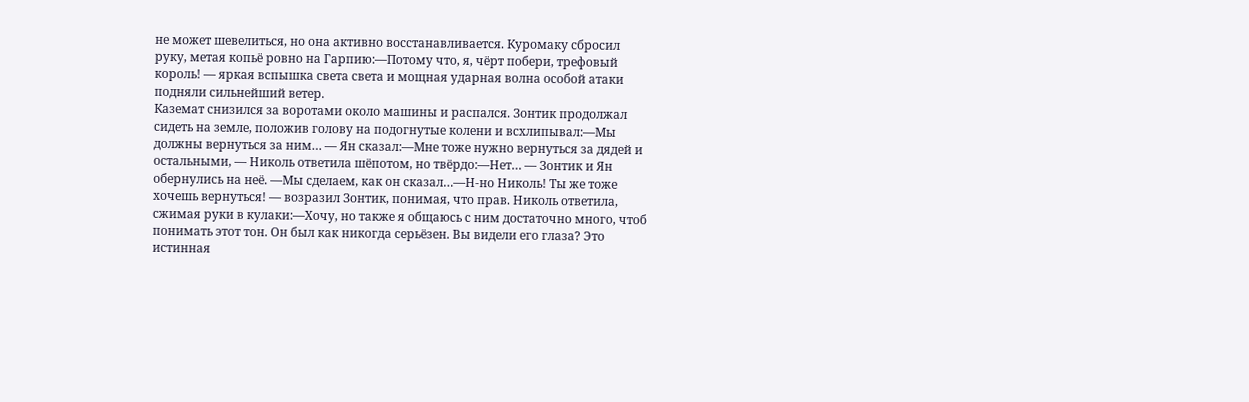не может шевелиться, но она активно восстанавливается. Куромаку сбросил руку, метая копьё ровно на Гарпию:—Потому что, я, чёрт побери, трефовый король! — яркая вспышка света света и мощная ударная волна особой атаки подняли сильнейший ветер.
Каземат снизился за воротами около машины и распался. Зонтик продолжал сидеть на земле, положив голову на подогнутые колени и всхлипывал:—Мы должны вернуться за ним… — Ян сказал:—Мне тоже нужно вернуться за дядей и остальными, — Николь ответила шёпотом, но твёрдо:—Нет… — Зонтик и Ян обернулись на неё. —Мы сделаем, как он сказал…—Н-но Николь! Ты же тоже хочешь вернуться! — возразил Зонтик, понимая, что прав. Николь ответила, сжимая руки в кулаки:—Хочу, но также я общаюсь с ним достаточно много, чтоб понимать этот тон. Он был как никогда серьёзен. Вы видели его глаза? Это истинная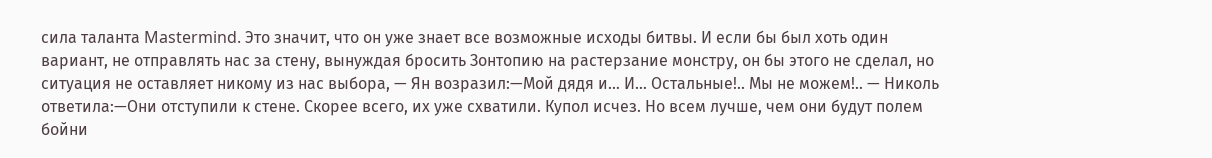сила таланта Mastermind. Это значит, что он уже знает все возможные исходы битвы. И если бы был хоть один вариант, не отправлять нас за стену, вынуждая бросить Зонтопию на растерзание монстру, он бы этого не сделал, но ситуация не оставляет никому из нас выбора, — Ян возразил:—Мой дядя и… И… Остальные!.. Мы не можем!.. — Николь ответила:—Они отступили к стене. Скорее всего, их уже схватили. Купол исчез. Но всем лучше, чем они будут полем бойни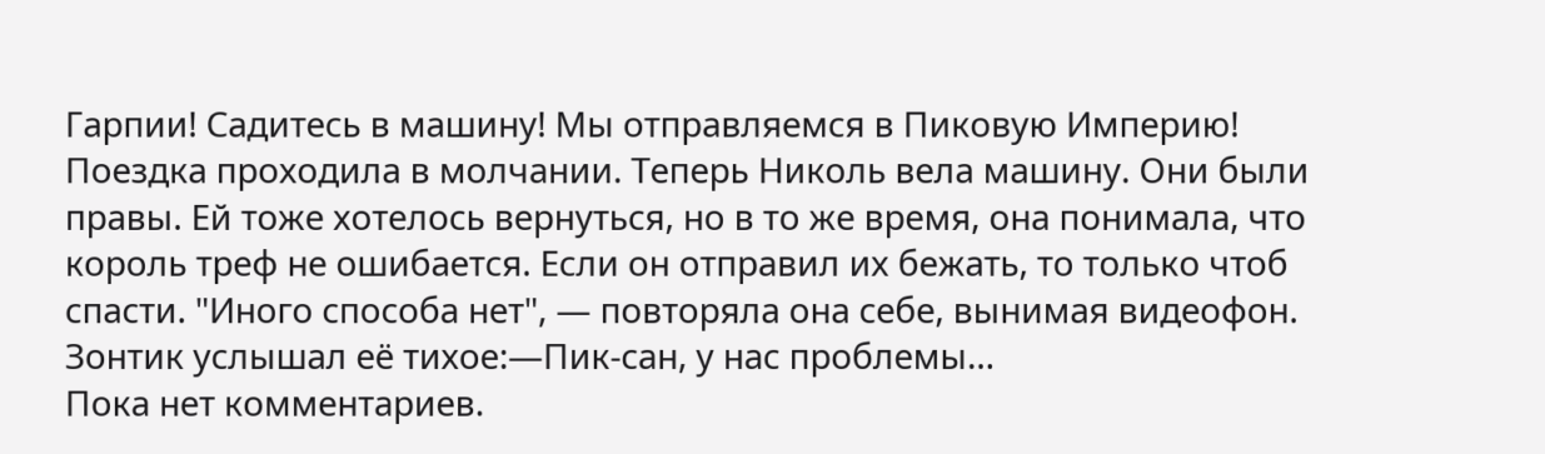Гарпии! Садитесь в машину! Мы отправляемся в Пиковую Империю!
Поездка проходила в молчании. Теперь Николь вела машину. Они были правы. Ей тоже хотелось вернуться, но в то же время, она понимала, что король треф не ошибается. Если он отправил их бежать, то только чтоб спасти. "Иного способа нет", — повторяла она себе, вынимая видеофон. Зонтик услышал её тихое:—Пик-сан, у нас проблемы…
Пока нет комментариев.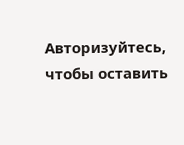Авторизуйтесь, чтобы оставить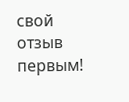свой отзыв первым!